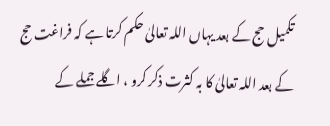تکمیل حج کے بعد یہاں اللہ تعالیٰ حکم کرتا ہے کہ فراغت حج کے بعد اللہ تعالیٰ کا بہ کثرت ذکر کرو ، اگلے جملے کے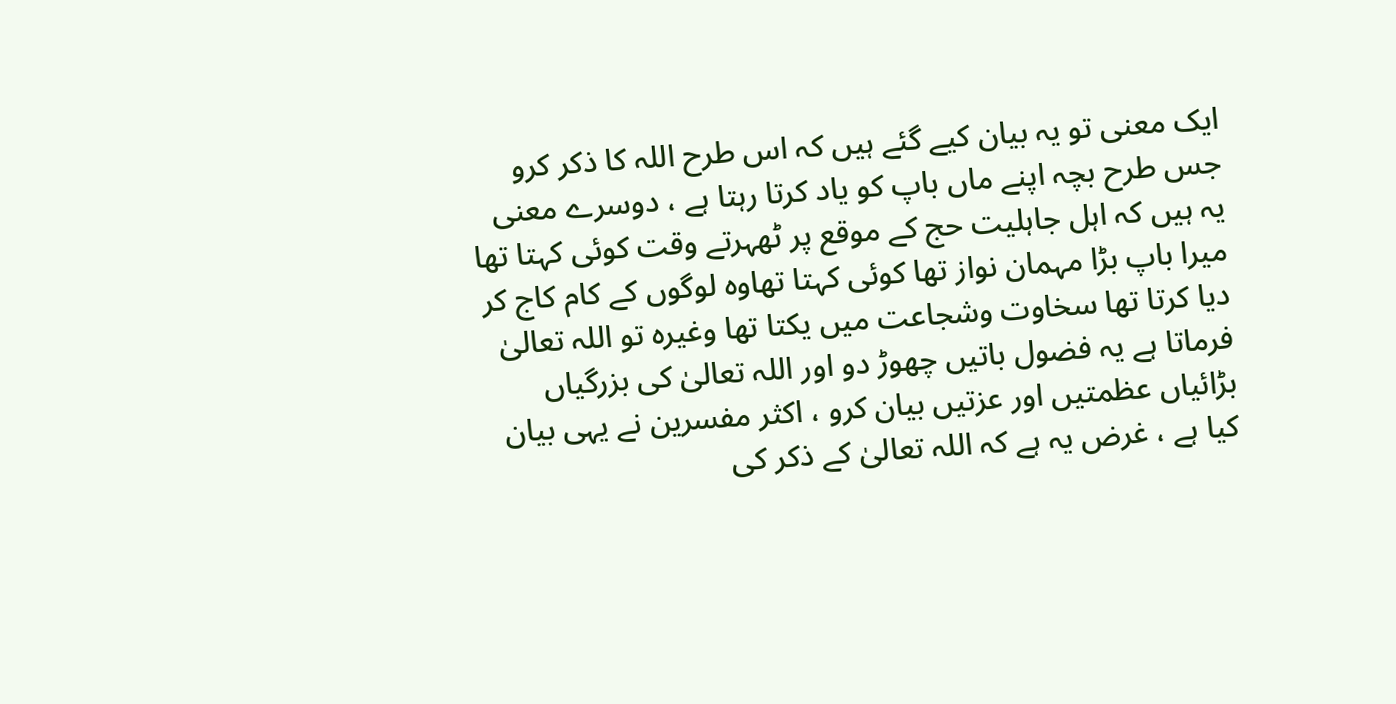ایک معنی تو یہ بیان کیے گئے ہیں کہ اس طرح اللہ کا ذکر کرو جس طرح بچہ اپنے ماں باپ کو یاد کرتا رہتا ہے ، دوسرے معنی یہ ہیں کہ اہل جاہلیت حج کے موقع پر ٹھہرتے وقت کوئی کہتا تھا میرا باپ بڑا مہمان نواز تھا کوئی کہتا تھاوہ لوگوں کے کام کاج کر دیا کرتا تھا سخاوت وشجاعت میں یکتا تھا وغیرہ تو اللہ تعالیٰ فرماتا ہے یہ فضول باتیں چھوڑ دو اور اللہ تعالیٰ کی بزرگیاں بڑائیاں عظمتیں اور عزتیں بیان کرو ، اکثر مفسرین نے یہی بیان کیا ہے ، غرض یہ ہے کہ اللہ تعالیٰ کے ذکر کی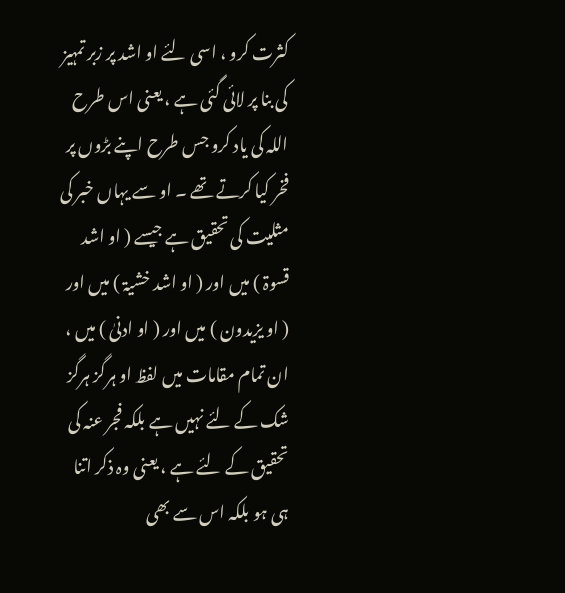کثرت کرو ، اسی لئے او اشد پر زبر تمہیز کی بنا پر لائی گئی ہے ، یعنی اس طرح اللہ کی یاد کرو جس طرح اپنے بڑوں پر فخر کیا کرتے تھے ۔ او سے یہاں خبر کی مثلیت کی تحقیق ہے جیسے ( او اشد قسوۃ ) میں اور ( او اشد خشیۃ ) میں اور ( او یزیدون ) میں اور ( او ادنیٰ ) میں ، ان تمام مقامات میں لفظ او ہرگز ہرگز شک کے لئے نہیں ہے بلکہ فجر عنہ کی تحقیق کے لئے ہے ، یعنی وہ ذکر اتنا ہی ہو بلکہ اس سے بھی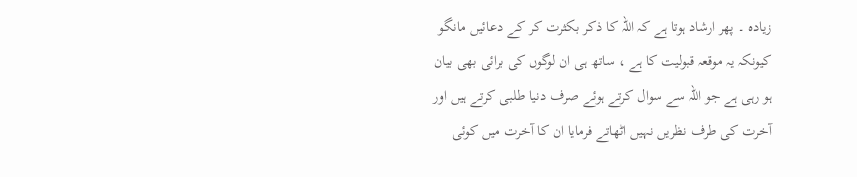زیادہ ۔ پھر ارشاد ہوتا ہے کہ اللہ کا ذکر بکثرت کر کے دعائیں مانگو کیونکہ یہ موقعہ قبولیت کا ہے ، ساتھ ہی ان لوگوں کی برائی بھی بیان ہو رہی ہے جو اللہ سے سوال کرتے ہوئے صرف دنیا طلبی کرتے ہیں اور آخرت کی طرف نظریں نہیں اٹھاتے فرمایا ان کا آخرت میں کوئی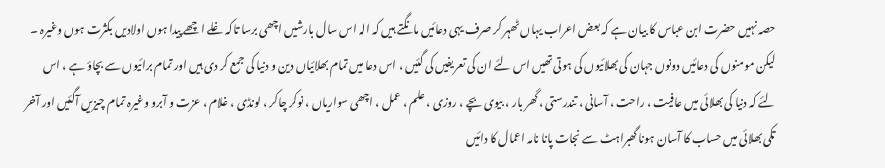حصہ نہیں حضرت ابن عباس کا بیان ہے کہ بعض اعراب یہاں ٹھہر کر صرف یہی دعائیں مانگتے ہیں کہ الہ اس سال بارشیں اچھی برسا تاکہ غلے اچھے پیدا ہوں اولادیں بکثرت ہوں وغیرہ ۔ لیکن مومنوں کی دعائیں دونوں جہان کی بھلائیوں کی ہوتی تھیں اس لئے ان کی تعریفیں کی گئیں ، اس دعا میں تمام بھلائیاں دین و دنیا کی جمع کر دی ہیں اور تمام برائیوں سے بچاؤ ہے ، اس لئے کہ دنیا کی بھلائی میں عافیت ، راحت ، آسانی ، تندرستی ، گھر بار ، بیوی بچے ، روزی ، علم ، عمل ، اچھی سواریاں ، نوکر چاکر ، لونڈی ، غلام ، عزت و آبرو وغیرہ تمام چیزیں آگئیں اور آخر تکی بھلائی میں حساب کا آسان ہونا گھبراہٹ سے نجات پانا نامہ اعمال کا دائیں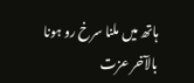ہاتھ میں ملنا سرخ رو ہونا بالآخر عزت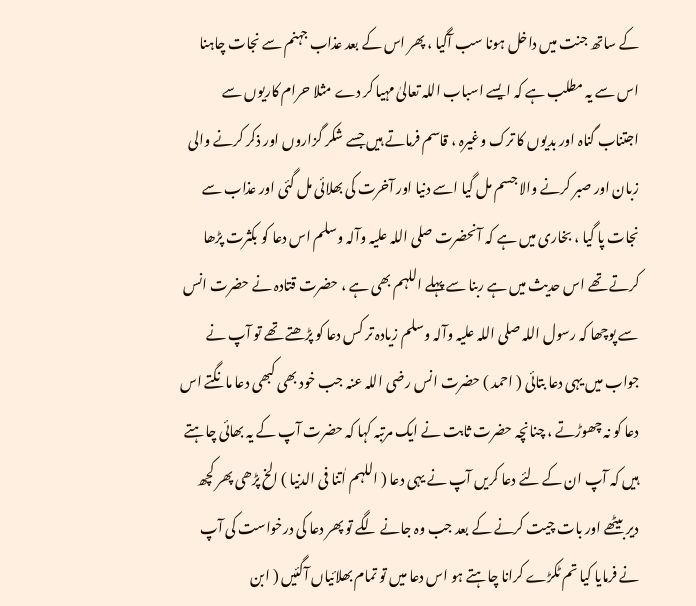کے ساتھ جنت میں داخل ہونا سب آگیا ، پھر اس کے بعد عذاب جہنم سے نجات چاہنا اس سے یہ مطلب ہے کہ ایسے اسباب اللہ تعالیٰ مہیا کر دے مثلا حرام کاریوں سے اجتناب گناہ اور بدیوں کا ترک وغیرہ ، قاسم فرماتے ہیں جسے شکر گزاروں اور ذکر کرنے والی زبان اور صبر کرنے والا جسم مل گیا اسے دنیا اور آخرت کی بھلائی مل گئی اور عذاب سے نجات پا گیا ، بخاری میں ہے کہ آنحضرت صلی اللہ علیہ وآلہ وسلم اس دعا کو بکثرت پڑھا کرتے تھے اس حدیث میں ہے ربنا سے پہلے اللہم بھی ہے ، حضرت قتادہ نے حضرت انس سے پوچھا کہ رسول اللہ صلی اللہ علیہ وآلہ وسلم زیادہ تر کس دعا کو پڑھتے تھے تو آپ نے جواب میں یہی دعا بتائی ( احمد ) حضرت انس رضی اللہ عنہ جب خود بھی کبھی دعا مانگتے اس دعا کو نہ چھوڑتے ، چنانچہ حضرت ثابت نے ایک مرتبہ کہا کہ حضرت آپ کے یہ بھائی چاہتے ہیں کہ آپ ان کے لئے دعا کریں آپ نے یہی دعا ( اللہم اٰتنا فی الدنیا ) الخ پڑھی پھر کچھ دیر بیٹھے اور بات چیت کرنے کے بعد جب وہ جانے لگے تو پھر دعا کی درخواست کی آپ نے فرمایا کیا تم ٹکڑے کرانا چاہتے ہو اس دعا میں تو تمام بھلائیاں آگئیں ( ابن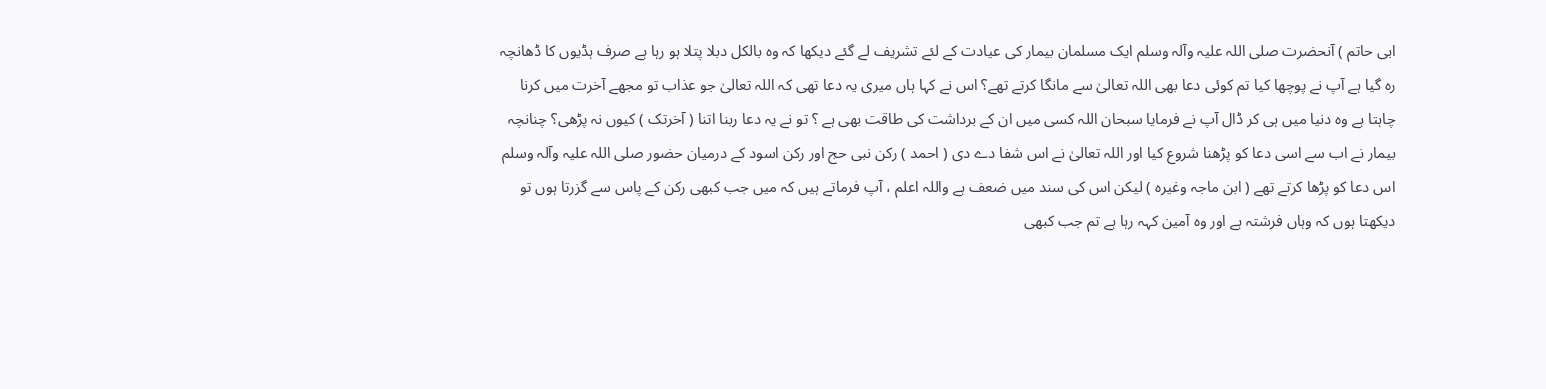ابی حاتم ) آنحضرت صلی اللہ علیہ وآلہ وسلم ایک مسلمان بیمار کی عیادت کے لئے تشریف لے گئے دیکھا کہ وہ بالکل دبلا پتلا ہو رہا ہے صرف ہڈیوں کا ڈھانچہ رہ گیا ہے آپ نے پوچھا کیا تم کوئی دعا بھی اللہ تعالیٰ سے مانگا کرتے تھے؟ اس نے کہا ہاں میری یہ دعا تھی کہ اللہ تعالیٰ جو عذاب تو مجھے آخرت میں کرنا چاہتا ہے وہ دنیا میں ہی کر ڈال آپ نے فرمایا سبحان اللہ کسی میں ان کے برداشت کی طاقت بھی ہے ؟ تو نے یہ دعا ربنا اتنا ( آخرتک ) کیوں نہ پڑھی؟ چنانچہ بیمار نے اب سے اسی دعا کو پڑھنا شروع کیا اور اللہ تعالیٰ نے اس شفا دے دی ( احمد ) رکن نبی حج اور رکن اسود کے درمیان حضور صلی اللہ علیہ وآلہ وسلم اس دعا کو پڑھا کرتے تھے ( ابن ماجہ وغیرہ ) لیکن اس کی سند میں ضعف ہے واللہ اعلم ، آپ فرماتے ہیں کہ میں جب کبھی رکن کے پاس سے گزرتا ہوں تو دیکھتا ہوں کہ وہاں فرشتہ ہے اور وہ آمین کہہ رہا ہے تم جب کبھی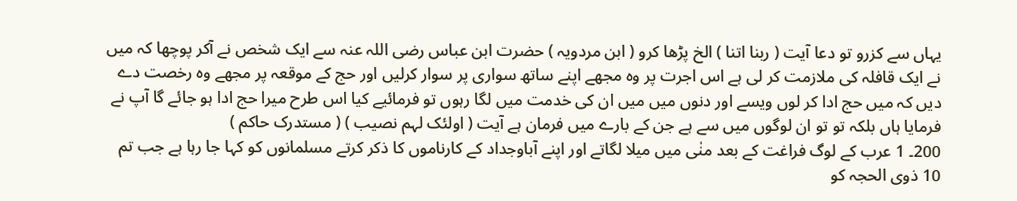یہاں سے کزرو تو دعا آیت ( ربنا اتنا ) الخ پڑھا کرو ( ابن مردویہ ) حضرت ابن عباس رضی اللہ عنہ سے ایک شخص نے آکر پوچھا کہ میں نے ایک قافلہ کی ملازمت کر لی ہے اس اجرت پر وہ مجھے اپنے ساتھ سواری پر سوار کرلیں اور حج کے موقعہ پر مجھے وہ رخصت دے دیں کہ میں حج ادا کر لوں ویسے اور دنوں میں میں ان کی خدمت میں لگا رہوں تو فرمائیے کیا اس طرح میرا حج ادا ہو جائے گا آپ نے فرمایا ہاں بلکہ تو تو ان لوگوں میں سے ہے جن کے بارے میں فرمان ہے آیت ( اولئک لہم نصیب ) ( مستدرک حاکم )
200۔ 1 عرب کے لوگ فراغت کے بعد منٰی میں میلا لگاتے اور اپنے آباوجداد کے کارناموں کا ذکر کرتے مسلمانوں کو کہا جا رہا ہے جب تم 10 ذوی الحجہ کو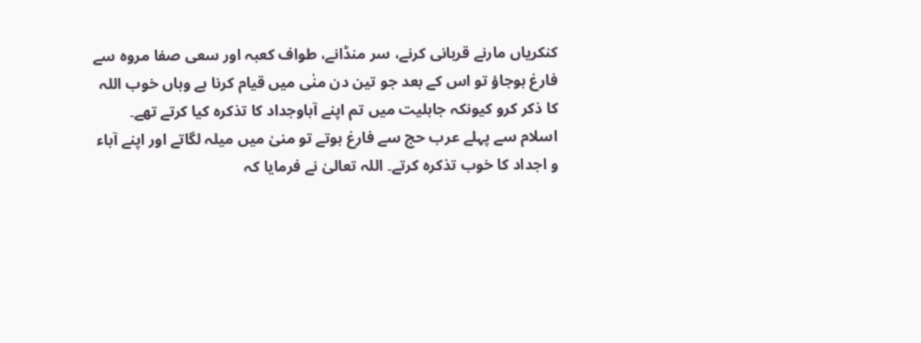کنکریاں مارنے قربانی کرنے، سر منڈانے، طواف کعبہ اور سعی صفا مروہ سے فارغ ہوجاؤ تو اس کے بعد جو تین دن منٰی میں قیام کرنا ہے وہاں خوب اللہ کا ذکر کرو کیونکہ جاہلیت میں تم اپنے آباوجداد کا تذکرہ کیا کرتے تھے۔
اسلام سے پہلے عرب حج سے فارغ ہوتے تو منیٰ میں میلہ لگاتے اور اپنے آباء و اجداد کا خوب تذکرہ کرتے۔ اللہ تعالیٰ نے فرمایا کہ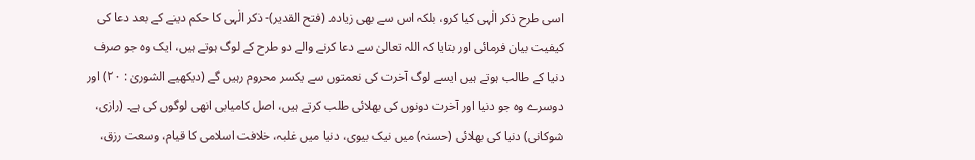اسی طرح ذکر الٰہی کیا کرو، بلکہ اس سے بھی زیادہ۔ (فتح القدیر)- ذکر الٰہی کا حکم دینے کے بعد دعا کی کیفیت بیان فرمائی اور بتایا کہ اللہ تعالیٰ سے دعا کرنے والے دو طرح کے لوگ ہوتے ہیں، ایک وہ جو صرف دنیا کے طالب ہوتے ہیں ایسے لوگ آخرت کی نعمتوں سے یکسر محروم رہیں گے (دیکھیے الشوریٰ : ٢٠) اور دوسرے وہ جو دنیا اور آخرت دونوں کی بھلائی طلب کرتے ہیں، اصل کامیابی انھی لوگوں کی ہے۔ (رازی، شوکانی) دنیا کی بھلائی (حسنہ) میں نیک بیوی، دنیا میں غلبہ، خلافت اسلامی کا قیام، وسعت رزق،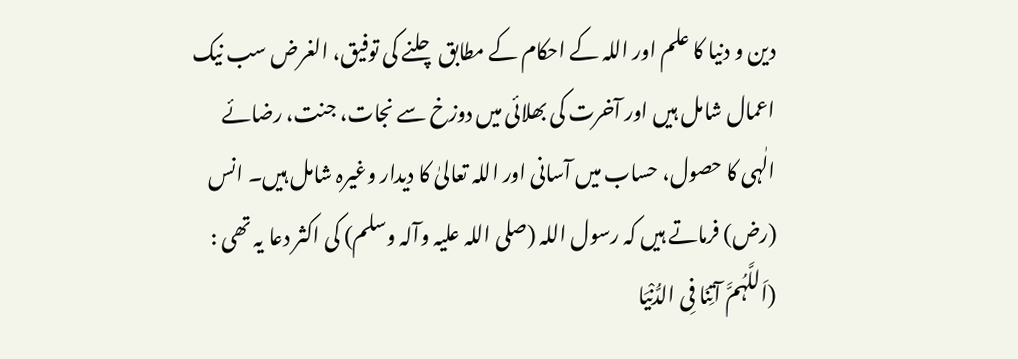دین و دنیا کا علم اور اللہ کے احکام کے مطابق چلنے کی توفیق، الغرض سب نیک اعمال شامل ہیں اور آخرت کی بھلائی میں دوزخ سے نجات، جنت، رضائے الٰہی کا حصول، حساب میں آسانی اور اللہ تعالیٰ کا دیدار وغیرہ شامل ہیں۔ انس (رض) فرماتے ہیں کہ رسول اللہ (صلی اللہ علیہ وآلہ وسلم) کی اکثر دعا یہ تھی : (اَللَّہُمَّ آتِنَا فِی الدُّنْیَا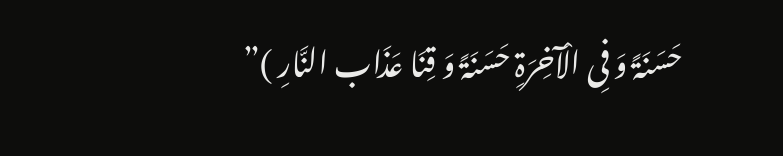حَسَنَۃً وَ فِی الْآخِرَۃِ حَسَنَۃً وَ قِنَا عَذَاب النَّارِ )”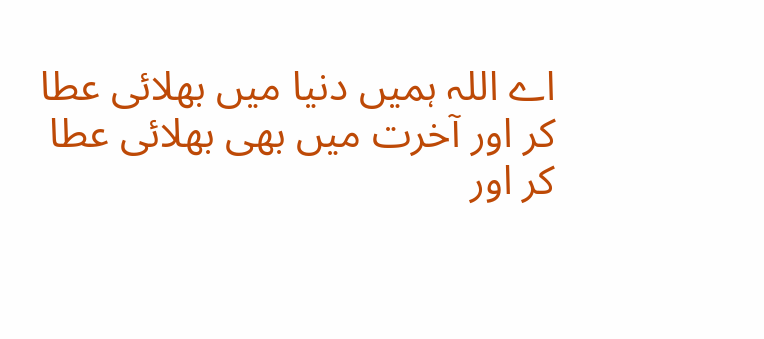اے اللہ ہمیں دنیا میں بھلائی عطا کر اور آخرت میں بھی بھلائی عطا کر اور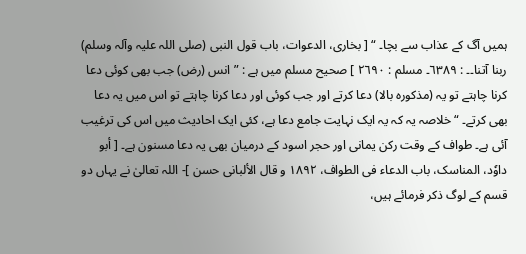ہمیں آگ کے عذاب سے بچا۔ “ [ بخاری، الدعوات، باب قول النبی (صلی اللہ علیہ وآلہ وسلم) ربنا آتنا۔۔ : ٦٣٨٩۔ مسلم : ٢٦٩٠ ] صحیح مسلم میں ہے : ” انس (رض) جب بھی کوئی دعا کرنا چاہتے تو یہ (مذکورہ بالا) دعا کرتے اور جب کوئی اور دعا کرنا چاہتے تو اس میں یہ دعا بھی کرتے۔ “ خلاصہ یہ کہ یہ ایک نہایت جامع دعا ہے، کئی ایک احادیث میں اس کی ترغیب آئی ہے۔ طواف کے وقت رکن یمانی اور حجر اسود کے درمیان بھی یہ دعا مسنون ہے۔ [ أبو داوٗد، المناسک، باب الدعاء فی الطواف، ١٨٩٢ و قال الألبانی حسن ]- اللہ تعالیٰ نے یہاں دو قسم کے لوگ ذکر فرمائے ہیں،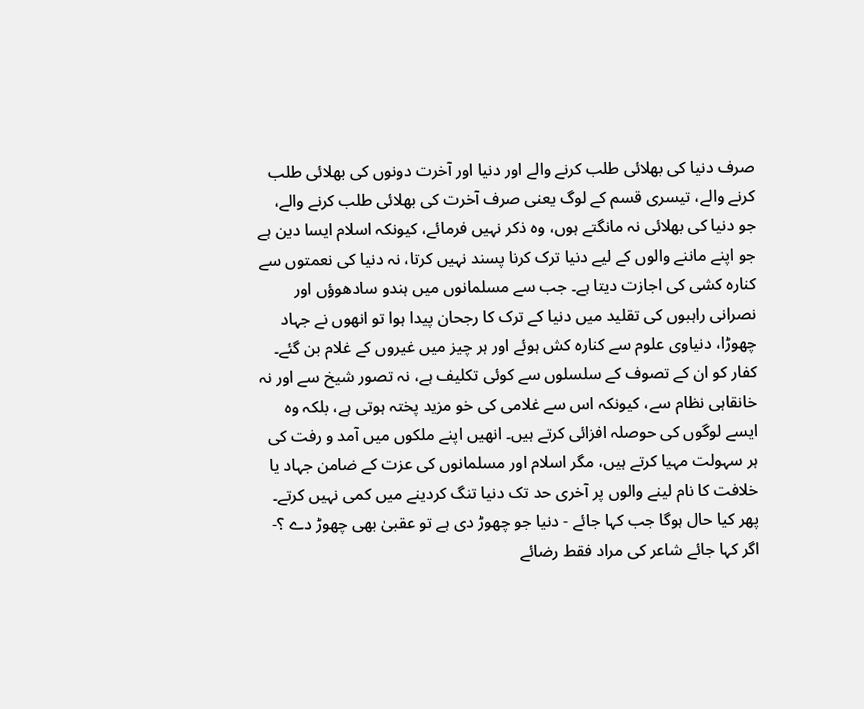صرف دنیا کی بھلائی طلب کرنے والے اور دنیا اور آخرت دونوں کی بھلائی طلب کرنے والے، تیسری قسم کے لوگ یعنی صرف آخرت کی بھلائی طلب کرنے والے، جو دنیا کی بھلائی نہ مانگتے ہوں، وہ ذکر نہیں فرمائے، کیونکہ اسلام ایسا دین ہے جو اپنے ماننے والوں کے لیے دنیا ترک کرنا پسند نہیں کرتا، نہ دنیا کی نعمتوں سے کنارہ کشی کی اجازت دیتا ہے۔ جب سے مسلمانوں میں ہندو سادھوؤں اور نصرانی راہبوں کی تقلید میں دنیا کے ترک کا رجحان پیدا ہوا تو انھوں نے جہاد چھوڑا، دنیاوی علوم سے کنارہ کش ہوئے اور ہر چیز میں غیروں کے غلام بن گئے۔ کفار کو ان کے تصوف کے سلسلوں سے کوئی تکلیف ہے، نہ تصور شیخ سے اور نہ خانقاہی نظام سے، کیونکہ اس سے غلامی کی خو مزید پختہ ہوتی ہے، بلکہ وہ ایسے لوگوں کی حوصلہ افزائی کرتے ہیں۔ انھیں اپنے ملکوں میں آمد و رفت کی ہر سہولت مہیا کرتے ہیں، مگر اسلام اور مسلمانوں کی عزت کے ضامن جہاد یا خلافت کا نام لینے والوں پر آخری حد تک دنیا تنگ کردینے میں کمی نہیں کرتے۔ پھر کیا حال ہوگا جب کہا جائے - دنیا جو چھوڑ دی ہے تو عقبیٰ بھی چھوڑ دے ؟- اگر کہا جائے شاعر کی مراد فقط رضائے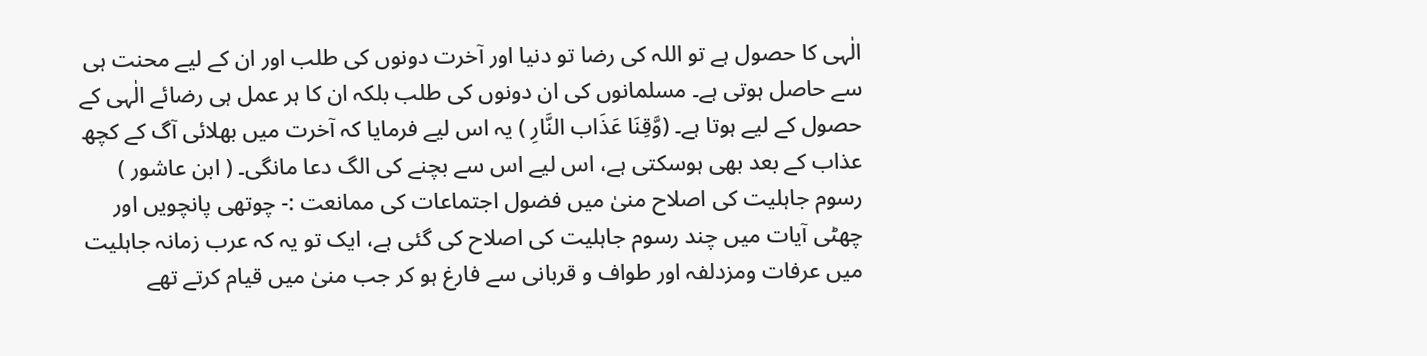الٰہی کا حصول ہے تو اللہ کی رضا تو دنیا اور آخرت دونوں کی طلب اور ان کے لیے محنت ہی سے حاصل ہوتی ہے۔ مسلمانوں کی ان دونوں کی طلب بلکہ ان کا ہر عمل ہی رضائے الٰہی کے حصول کے لیے ہوتا ہے۔ (وَّقِنَا عَذَاب النَّارِ ) یہ اس لیے فرمایا کہ آخرت میں بھلائی آگ کے کچھ عذاب کے بعد بھی ہوسکتی ہے، اس لیے اس سے بچنے کی الگ دعا مانگی۔ ( ابن عاشور )
رسوم جاہلیت کی اصلاح منیٰ میں فضول اجتماعات کی ممانعت :- چوتھی پانچویں اور چھٹی آیات میں چند رسوم جاہلیت کی اصلاح کی گئی ہے، ایک تو یہ کہ عرب زمانہ جاہلیت میں عرفات ومزدلفہ اور طواف و قربانی سے فارغ ہو کر جب منیٰ میں قیام کرتے تھے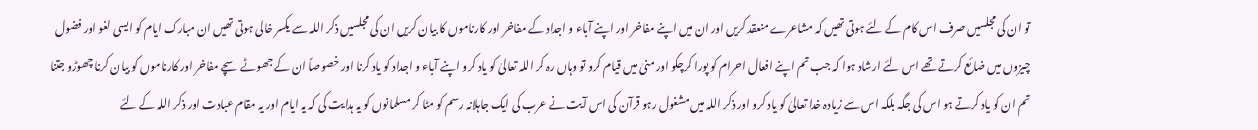تو ان کی مجلسیں صرف اس کام کے لئے ہوتی تھیں کہ مشاعرے منعقد کریں اور ان میں اپنے مفاخر اور اپنے آباء و اجداد کے مفاخر اور کارناموں کا بیان کریں ان کی مجلسیں ذکر اللہ سے یکسر خالی ہوتی تھیں ان مبارک ایام کو ایسی لغو اور فضول چیزوں میں ضائع کرتے تھے اس لئے ارشاد ہوا کہ جب تم اپنے افعال احرام کو پورا کرچکو اور منیٰ میں قیام کرو تو وہاں رہ کر اللہ تعالیٰ کو یاد کرو اپنے آباء و اجداد کو یاد کرنا اور خصوصاً ان کے جھوٹے سچے مفاخر اور کارناموں کو بیان کرنا چھوڑو جتنا تم ان کو یاد کرتے ہو اس کی جگہ بلکہ اس سے زیادہ خدا تعالیٰ کو یاد کرو اور ذکر اللہ میں مشغول رہو قرآن کی اس آیت نے عرب کی ایک جاہلانہ رسم کو مٹا کر مسلمانوں کو یہ ہدایت کی کہ یہ ایام اور یہ مقام عبادت اور ذکر اللہ کے لئے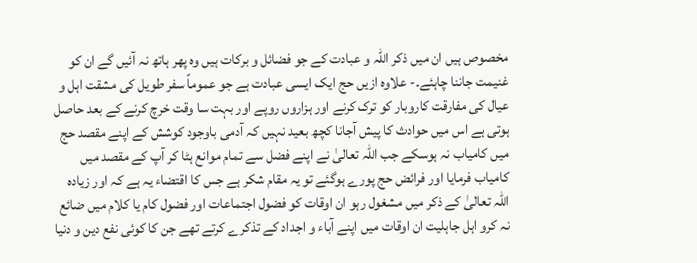مخصوص ہیں ان میں ذکر اللہ و عبادت کے جو فضائل و برکات ہیں وہ پھر ہاتھ نہ آئیں گے ان کو غنیمت جاننا چاہئے۔- علاوہ ازیں حج ایک ایسی عبادت ہے جو عموماً سفر طویل کی مشقت اہل و عیال کی مفارقت کاروبار کو ترک کرنے اور ہزاروں روپے اور بہت سا وقت خرچ کرنے کے بعد حاصل ہوتی ہے اس میں حوادث کا پیش آجانا کچھ بعید نہیں کہ آدمی باوجود کوشش کے اپنے مقصد حج میں کامیاب نہ ہوسکے جب اللہ تعالیٰ نے اپنے فضل سے تمام موانع ہٹا کر آپ کے مقصد میں کامیاب فرمایا اور فرائض حج پورے ہوگئے تو یہ مقام شکر ہے جس کا اقتضاء یہ ہے کہ اور زیادہ اللہ تعالیٰ کے ذکر میں مشغول رہو ان اوقات کو فضول اجتماعات اور فضول کام یا کلام میں ضائع نہ کرو اہل جاہلیت ان اوقات میں اپنے آباء و اجداد کے تذکرے کرتے تھے جن کا کوئی نفع دین و دنیا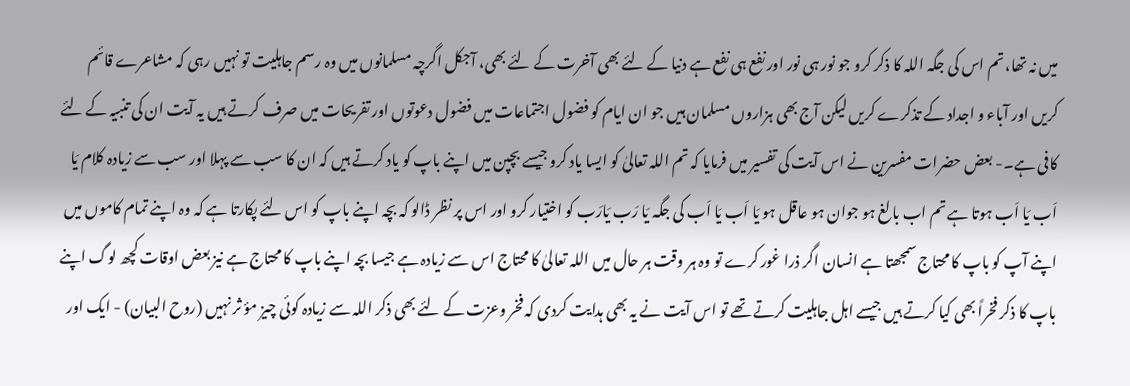میں نہ تھا، تم اس کی جگہ اللہ کا ذکر کرو جو نور ہی نور اور نفع ہی نفع ہے دنیا کے لئے بھی آخرت کے لئے بھی، آجکل اگرچہ مسلمانوں میں وہ رسم جاہلیت تو نہیں رہی کہ مشاعرے قائم کریں اور آباء و اجداد کے تذکرے کریں لیکن آج بھی ہزاروں مسلمان ہیں جو ان ایام کو فضول اجتماعات میں فضول دعوتوں اور تفریحات میں صرف کرتے ہیں یہ آیت ان کی تنبیہ کے لئے کافی ہے۔- بعض حضرات مفسرین نے اس آیت کی تفسیر میں فرمایا کہ تم اللہ تعالیٰ کو ایسا یاد کرو جیسے بچپن میں اپنے باپ کو یاد کرتے ہیں کہ ان کا سب سے پہلا اور سب سے زیادہ کلام یَا اَب یَا اَب ہوتا ہے تم اب بالغ ہو جوان ہو عاقل ہو یَا اَب یَا اَب کی جگہ یَا رَب یَارَب کو اختیار کرو اور اس پر نظر ڈالو کہ بچہ اپنے باپ کو اس لئے پکارتا ہے کہ وہ اپنے تمام کاموں میں اپنے آپ کو باپ کا محتاج سمجھتا ہے انسان اگر ذرا غور کرے تو وہ ہر وقت ہر حال میں اللہ تعالیٰ کا محتاج اس سے زیادہ ہے جیسا بچہ اپنے باپ کا محتاج ہے نیز بعض اوقات کچھ لوگ اپنے باپ کا ذکر فخراً بھی کیا کرتے ہیں جیسے اہل جاہلیت کرتے تھے تو اس آیت نے یہ بھی ہدایت کردی کہ فخر وعزت کے لئے بھی ذکر اللہ سے زیادہ کوئی چیز مؤ ثر نہیں (روح البیان) - ایک اور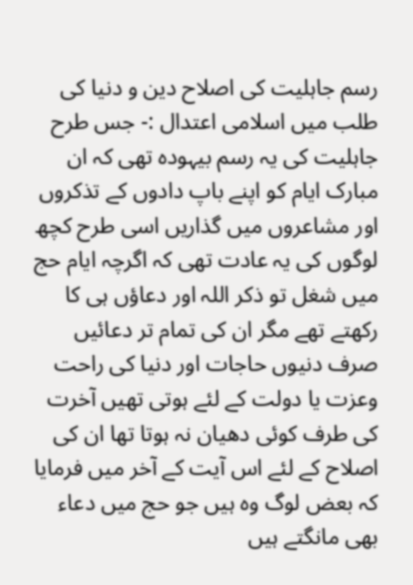رسم جاہلیت کی اصلاح دین و دنیا کی طلب میں اسلامی اعتدال :- جس طرح جاہلیت کی یہ رسم بیہودہ تھی کہ ان مبارک ایام کو اپنے باپ دادوں کے تذکروں اور مشاعروں میں گذاریں اسی طرح کچھ لوگوں کی یہ عادت تھی کہ اگرچہ ایام حج میں شغل تو ذکر اللہ اور دعاؤں ہی کا رکھتے تھے مگر ان کی تمام تر دعائیں صرف دنیوں حاجات اور دنیا کی راحت وعزت یا دولت کے لئے ہوتی تھیں آخرت کی طرف کوئی دھیان نہ ہوتا تھا ان کی اصلاح کے لئے اس آیت کے آخر میں فرمایا کہ بعض لوگ وہ ہیں جو حج میں دعاء بھی مانگتے ہیں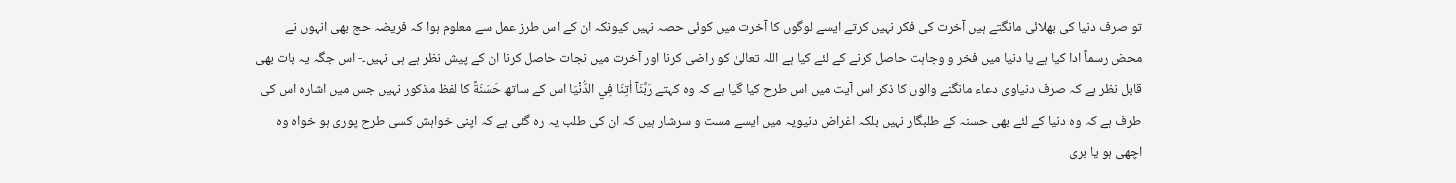تو صرف دنیا کی بھلائی مانگتے ہیں آخرت کی فکر نہیں کرتے ایسے لوگوں کا آخرت میں کوئی حصہ نہیں کیونکہ ان کے اس طرز عمل سے معلوم ہوا کہ فریضہ حج بھی انہوں نے محض رسماً ادا کیا ہے یا دنیا میں فخر و وجاہت حاصل کرنے کے لئے کیا ہے اللہ تعالیٰ کو راضی کرنا اور آخرت میں نجات حاصل کرنا ان کے پیش نظر ہے ہی نہیں۔- اس جگہ یہ بات بھی قابل نظر ہے کہ صرف دنیاوی دعاء مانگنے والوں کا ذکر اس آیت میں اس طرح کیا گیا ہے کہ وہ کہتے رَبَّنَآ اٰتِنَا فِي الدُّنْيَا اس کے ساتھ حَسَنَةً کا لفظ مذکور نہیں جس میں اشارہ اس کی طرف ہے کہ وہ دنیا کے لئے بھی حسنہ کے طلبگار نہیں بلکہ اغراض دنیویہ میں ایسے مست و سرشار ہیں کہ ان کی طلب یہ رہ گئی ہے کہ اپنی خواہش کسی طرح پوری ہو خواہ وہ اچھی ہو یا بری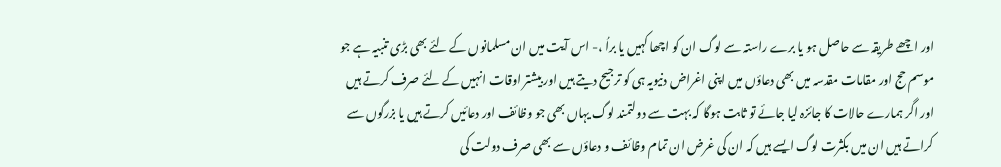اور اچھے طریقہ سے حاصل ہو یا برے راستہ سے لوگ ان کو اچھا کہیں یا براُ ،- اس آیت میں ان مسلمانوں کے لئے بھی بڑی تنبیہ ہے جو موسم حج اور مقامات مقدسہ میں بھی دعاؤں میں اپنی اغراض دنیویہ ہی کو ترجیح دیتے ہیں اور بیشتر اوقات انہیں کے لئے صرف کرتے ہیں اور اگر ہمارے حالات کا جائزہ لیا جائے تو ثابت ہوگا کہ بہت سے دولتمند لوگ یہاں بھی جو وظائف اور دعائیں کرتے ہیں یا بزرگوں سے کراتے ہیں ان میں بکثرت لوگ ایسے ہیں کہ ان کی غرض ان تمام وظائف و دعاؤں سے بھی صرف دولت کی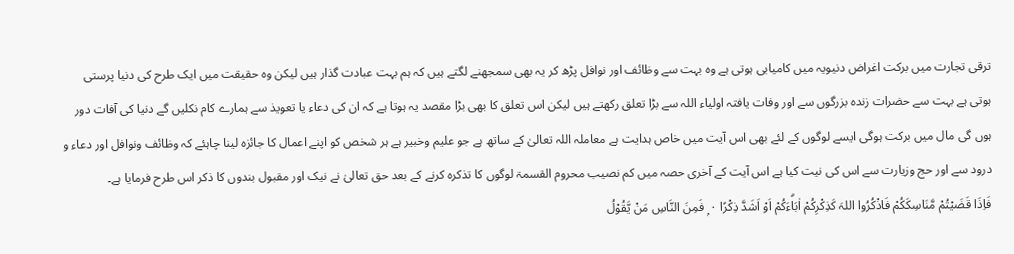ترقی تجارت میں برکت اغراض دنیویہ میں کامیابی ہوتی ہے وہ بہت سے وظائف اور نوافل پڑھ کر یہ بھی سمجھنے لگتے ہیں کہ ہم بہت عبادت گذار ہیں لیکن وہ حقیقت میں ایک طرح کی دنیا پرستی ہوتی ہے بہت سے حضرات زندہ بزرگوں سے اور وفات یافتہ اولیاء اللہ سے بڑا تعلق رکھتے ہیں لیکن اس تعلق کا بھی بڑا مقصد یہ ہوتا ہے کہ ان کی دعاء یا تعویذ سے ہمارے کام نکلیں گے دنیا کی آفات دور ہوں گی مال میں برکت ہوگی ایسے لوگوں کے لئے بھی اس آیت میں خاص ہدایت ہے معاملہ اللہ تعالیٰ کے ساتھ ہے جو علیم وخبیر ہے ہر شخص کو اپنے اعمال کا جائزہ لینا چاہئے کہ وظائف ونوافل اور دعاء و درود سے اور حج وزیارت سے اس کی نیت کیا ہے اس آیت کے آخری حصہ میں کم نصیب محروم القسمۃ لوگوں کا تذکرہ کرنے کے بعد حق تعالیٰ نے نیک اور مقبول بندوں کا ذکر اس طرح فرمایا ہے۔
فَاِذَا قَضَيْتُمْ مَّنَاسِكَكُمْ فَاذْكُرُوا اللہَ كَذِكْرِكُمْ اٰبَاۗءَكُمْ اَوْ اَشَدَّ ذِكْرًا ٠ ۭ فَمِنَ النَّاسِ مَنْ يَّقُوْلُ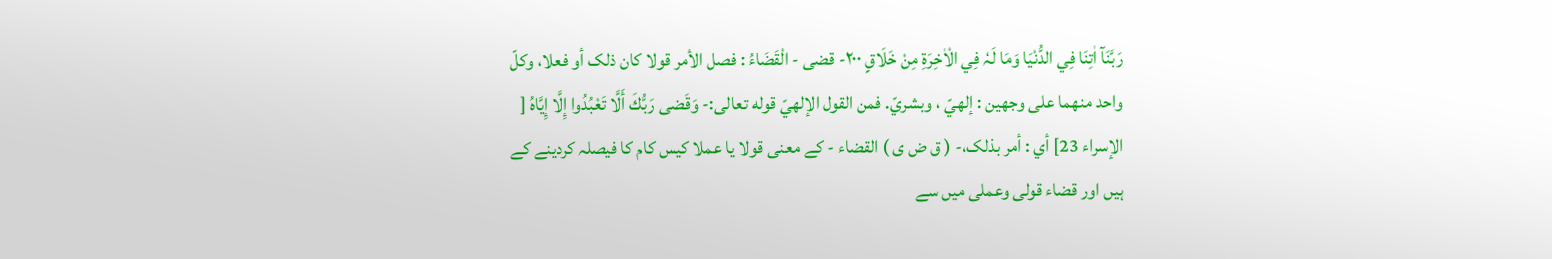رَبَّنَآ اٰتِنَا فِي الدُّنْيَا وَمَا لَہٗ فِي الْاٰخِرَۃِ مِنْ خَلَاقٍ ٢٠٠- قضی - الْقَضَاءُ : فصل الأمر قولا کان ذلک أو فعلا، وكلّ واحد منهما علی وجهين : إلهيّ ، وبشريّ. فمن القول الإلهيّ قوله تعالی:- وَقَضى رَبُّكَ أَلَّا تَعْبُدُوا إِلَّا إِيَّاهُ [ الإسراء 23] أي : أمر بذلک،- ( ق ض ی ) القضاء - کے معنی قولا یا عملا کیس کام کا فیصلہ کردینے کے ہیں اور قضاء قولی وعملی میں سے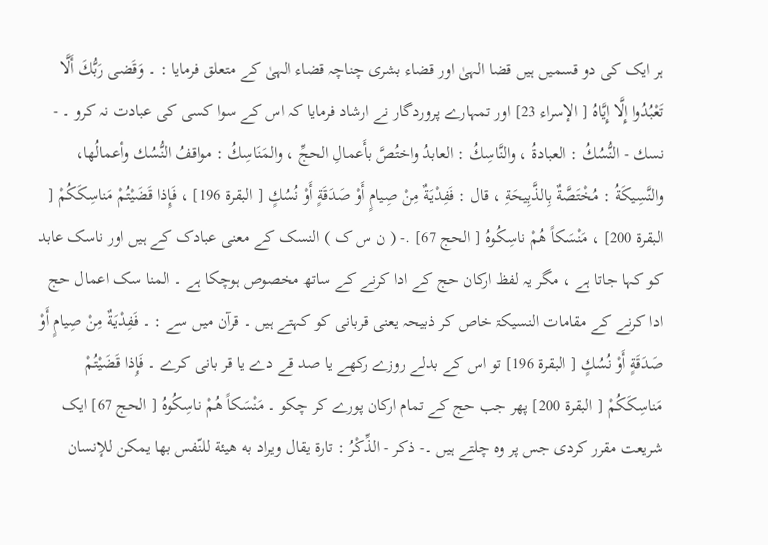ہر ایک کی دو قسمیں ہیں قضا الہیٰ اور قضاء بشری چناچہ قضاء الہیٰ کے متعلق فرمایا : ۔ وَقَضى رَبُّكَ أَلَّا تَعْبُدُوا إِلَّا إِيَّاهُ [ الإسراء 23] اور تمہارے پروردگار نے ارشاد فرمایا کہ اس کے سوا کسی کی عبادت نہ کرو ۔ - نسك - النُّسُكُ : العبادةُ ، والنَّاسِكُ : العابدُ واختُصَّ بأَعمالِ الحجِّ ، والمَنَاسِكُ : مواقفُ النُّسُك وأعمالُها، والنَّسِيكَةُ : مُخْتَصَّةٌ بِالذَّبِيحَةِ ، قال : فَفِدْيَةٌ مِنْ صِيامٍ أَوْ صَدَقَةٍ أَوْ نُسُكٍ [ البقرة 196] ، فَإِذا قَضَيْتُمْ مَناسِكَكُمْ [ البقرة 200] ، مَنْسَكاً هُمْ ناسِكُوهُ [ الحج 67] .- ( ن س ک ) النسک کے معنی عبادک کے ہیں اور ناسک عابد کو کہا جاتا ہے ، مگر یہ لفظ ارکان حج کے ادا کرنے کے ساتھ مخصوص ہوچکا ہے ۔ المنا سک اعمال حج ادا کرنے کے مقامات النسیکۃ خاص کر ذبیحہ یعنی قربانی کو کہتے ہیں ۔ قرآن میں سے : ۔ فَفِدْيَةٌ مِنْ صِيامٍ أَوْ صَدَقَةٍ أَوْ نُسُكٍ [ البقرة 196] تو اس کے بدلے روزے رکھے یا صد قے دے یا قر بانی کرے ۔ فَإِذا قَضَيْتُمْ مَناسِكَكُمْ [ البقرة 200] پھر جب حج کے تمام ارکان پورے کر چکو ۔ مَنْسَكاً هُمْ ناسِكُوهُ [ الحج 67] ایک شریعت مقرر کردی جس پر وہ چلتے ہیں ۔- ذكر - الذِّكْرُ : تارة يقال ويراد به هيئة للنّفس بها يمكن للإنسان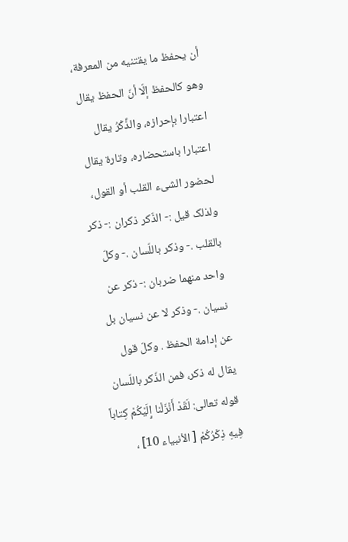أن يحفظ ما يقتنيه من المعرفة، وهو کالحفظ إلّا أنّ الحفظ يقال اعتبارا بإحرازه، والذِّكْرُ يقال اعتبارا باستحضاره، وتارة يقال لحضور الشیء القلب أو القول، ولذلک قيل :- الذّكر ذکران :- ذكر بالقلب .- وذکر باللّسان .- وكلّ واحد منهما ضربان :- ذكر عن نسیان .- وذکر لا عن نسیان بل عن إدامة الحفظ . وكلّ قول يقال له ذكر، فمن الذّكر باللّسان قوله تعالی: لَقَدْ أَنْزَلْنا إِلَيْكُمْ كِتاباً فِيهِ ذِكْرُكُمْ [ الأنبیاء 10] ،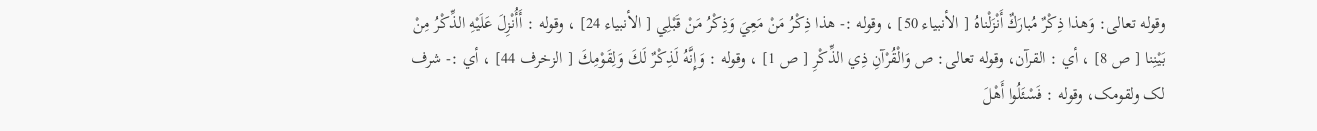وقوله تعالی: وَهذا ذِكْرٌ مُبارَكٌ أَنْزَلْناهُ [ الأنبیاء 50] ، وقوله :- هذا ذِكْرُ مَنْ مَعِيَ وَذِكْرُ مَنْ قَبْلِي [ الأنبیاء 24] ، وقوله : أَأُنْزِلَ عَلَيْهِ الذِّكْرُ مِنْ بَيْنِنا [ ص 8] ، أي : القرآن، وقوله تعالی: ص وَالْقُرْآنِ ذِي الذِّكْرِ [ ص 1] ، وقوله : وَإِنَّهُ لَذِكْرٌ لَكَ وَلِقَوْمِكَ [ الزخرف 44] ، أي :- شرف لک ولقومک، وقوله : فَسْئَلُوا أَهْلَ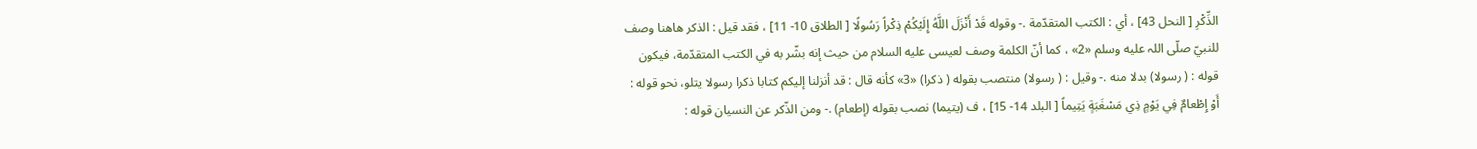الذِّكْرِ [ النحل 43] ، أي : الکتب المتقدّمة .- وقوله قَدْ أَنْزَلَ اللَّهُ إِلَيْكُمْ ذِكْراً رَسُولًا [ الطلاق 10- 11] ، فقد قيل : الذکر هاهنا وصف للنبيّ صلّى اللہ عليه وسلم «2» ، كما أنّ الکلمة وصف لعیسی عليه السلام من حيث إنه بشّر به في الکتب المتقدّمة، فيكون قوله : ( رسولا) بدلا منه .- وقیل : ( رسولا) منتصب بقوله ( ذکرا) «3» كأنه قال : قد أنزلنا إليكم کتابا ذکرا رسولا يتلو، نحو قوله : أَوْ إِطْعامٌ فِي يَوْمٍ ذِي مَسْغَبَةٍ يَتِيماً [ البلد 14- 15] ، ف (يتيما) نصب بقوله (إطعام) .- ومن الذّكر عن النسیان قوله :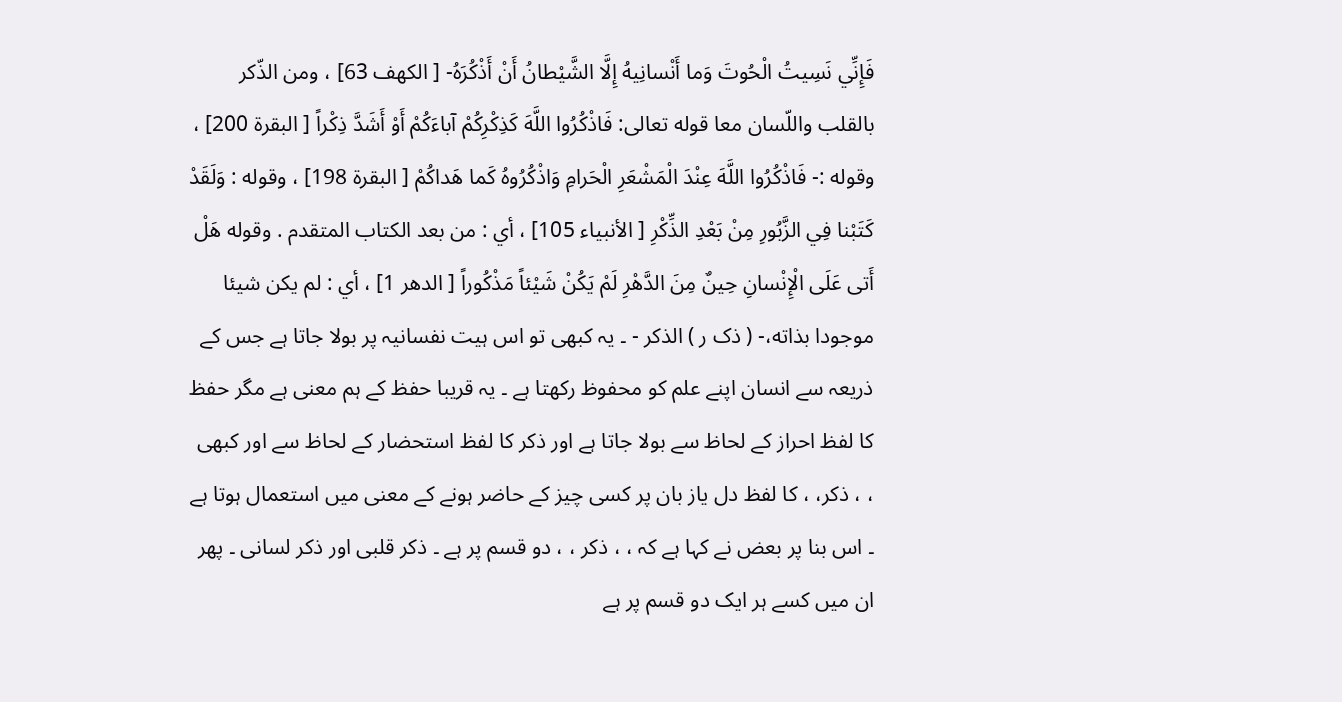فَإِنِّي نَسِيتُ الْحُوتَ وَما أَنْسانِيهُ إِلَّا الشَّيْطانُ أَنْ أَذْكُرَهُ- [ الكهف 63] ، ومن الذّكر بالقلب واللّسان معا قوله تعالی: فَاذْكُرُوا اللَّهَ كَذِكْرِكُمْ آباءَكُمْ أَوْ أَشَدَّ ذِكْراً [ البقرة 200] ، وقوله :- فَاذْكُرُوا اللَّهَ عِنْدَ الْمَشْعَرِ الْحَرامِ وَاذْكُرُوهُ كَما هَداكُمْ [ البقرة 198] ، وقوله : وَلَقَدْ كَتَبْنا فِي الزَّبُورِ مِنْ بَعْدِ الذِّكْرِ [ الأنبیاء 105] ، أي : من بعد الکتاب المتقدم . وقوله هَلْ أَتى عَلَى الْإِنْسانِ حِينٌ مِنَ الدَّهْرِ لَمْ يَكُنْ شَيْئاً مَذْكُوراً [ الدهر 1] ، أي : لم يكن شيئا موجودا بذاته،- ( ذک ر ) الذکر - ۔ یہ کبھی تو اس ہیت نفسانیہ پر بولا جاتا ہے جس کے ذریعہ سے انسان اپنے علم کو محفوظ رکھتا ہے ۔ یہ قریبا حفظ کے ہم معنی ہے مگر حفظ کا لفظ احراز کے لحاظ سے بولا جاتا ہے اور ذکر کا لفظ استحضار کے لحاظ سے اور کبھی ، ، ذکر، ، کا لفظ دل یاز بان پر کسی چیز کے حاضر ہونے کے معنی میں استعمال ہوتا ہے ۔ اس بنا پر بعض نے کہا ہے کہ ، ، ذکر ، ، دو قسم پر ہے ۔ ذکر قلبی اور ذکر لسانی ۔ پھر ان میں کسے ہر ایک دو قسم پر ہے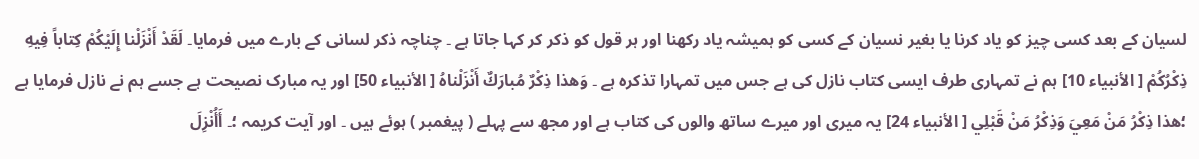لسیان کے بعد کسی چیز کو یاد کرنا یا بغیر نسیان کے کسی کو ہمیشہ یاد رکھنا اور ہر قول کو ذکر کر کہا جاتا ہے ۔ چناچہ ذکر لسانی کے بارے میں فرمایا۔ لَقَدْ أَنْزَلْنا إِلَيْكُمْ كِتاباً فِيهِ ذِكْرُكُمْ [ الأنبیاء 10] ہم نے تمہاری طرف ایسی کتاب نازل کی ہے جس میں تمہارا تذکرہ ہے ۔ وَهذا ذِكْرٌ مُبارَكٌ أَنْزَلْناهُ [ الأنبیاء 50] اور یہ مبارک نصیحت ہے جسے ہم نے نازل فرمایا ہے ؛هذا ذِكْرُ مَنْ مَعِيَ وَذِكْرُ مَنْ قَبْلِي [ الأنبیاء 24] یہ میری اور میرے ساتھ والوں کی کتاب ہے اور مجھ سے پہلے ( پیغمبر ) ہوئے ہیں ۔ اور آیت کریمہ ؛۔ أَأُنْزِلَ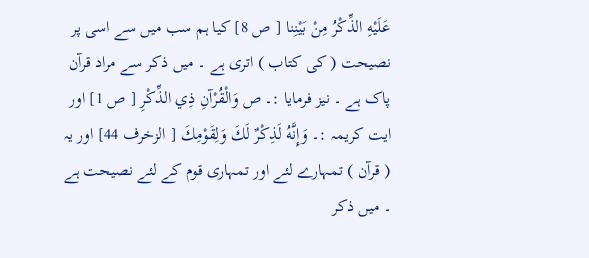عَلَيْهِ الذِّكْرُ مِنْ بَيْنِنا [ ص 8] کیا ہم سب میں سے اسی پر نصیحت ( کی کتاب ) اتری ہے ۔ میں ذکر سے مراد قرآن پاک ہے ۔ نیز فرمایا :۔ ص وَالْقُرْآنِ ذِي الذِّكْرِ [ ص 1] اور ایت کریمہ :۔ وَإِنَّهُ لَذِكْرٌ لَكَ وَلِقَوْمِكَ [ الزخرف 44] اور یہ ( قرآن ) تمہارے لئے اور تمہاری قوم کے لئے نصیحت ہے ۔ میں ذکر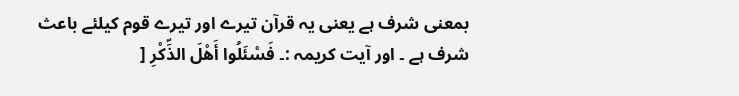بمعنی شرف ہے یعنی یہ قرآن تیرے اور تیرے قوم کیلئے باعث شرف ہے ۔ اور آیت کریمہ :۔ فَسْئَلُوا أَهْلَ الذِّكْرِ [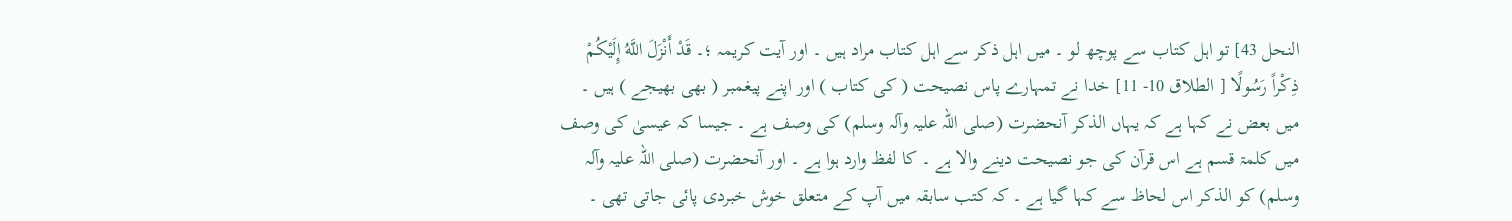النحل 43] تو اہل کتاب سے پوچھ لو ۔ میں اہل ذکر سے اہل کتاب مراد ہیں ۔ اور آیت کریمہ ؛۔ قَدْ أَنْزَلَ اللَّهُ إِلَيْكُمْ ذِكْراً رَسُولًا [ الطلاق 10- 11] خدا نے تمہارے پاس نصیحت ( کی کتاب ) اور اپنے پیغمبر ( بھی بھیجے ) ہیں ۔ میں بعض نے کہا ہے کہ یہاں الذکر آنحضرت (صلی اللہ علیہ وآلہ وسلم) کی وصف ہے ۔ جیسا کہ عیسیٰ کی وصف میں کلمۃ قسم ہے اس قرآن کی جو نصیحت دینے والا ہے ۔ کا لفظ وارد ہوا ہے ۔ اور آنحضرت (صلی اللہ علیہ وآلہ وسلم) کو الذکر اس لحاظ سے کہا گیا ہے ۔ کہ کتب سابقہ میں آپ کے متعلق خوش خبردی پائی جاتی تھی ۔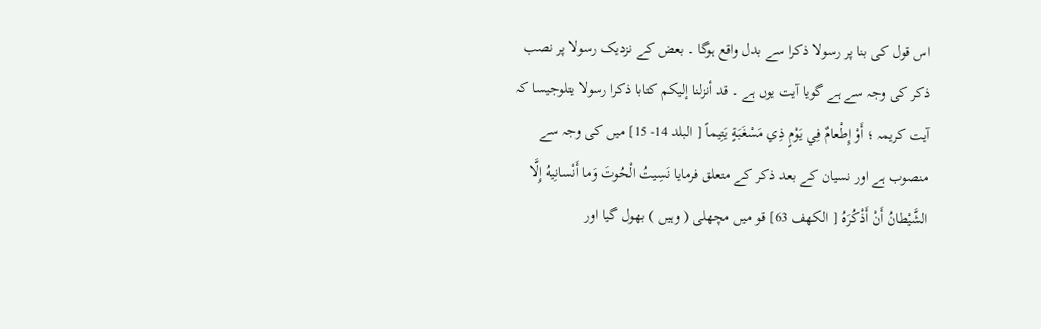اس قول کی بنا پر رسولا ذکرا سے بدل واقع ہوگا ۔ بعض کے نزدیک رسولا پر نصب ذکر کی وجہ سے ہے گویا آیت یوں ہے ۔ قد أنزلنا إليكم کتابا ذکرا رسولا يتلوجیسا کہ آیت کریمہ ؛ أَوْ إِطْعامٌ فِي يَوْمٍ ذِي مَسْغَبَةٍ يَتِيماً [ البلد 14- 15] میں کی وجہ سے منصوب ہے اور نسیان کے بعد ذکر کے متعلق فرمایا نَسِيتُ الْحُوتَ وَما أَنْسانِيهُ إِلَّا الشَّيْطانُ أَنْ أَذْكُرَهُ [ الكهف 63] قو میں مچھلی ( وہیں ) بھول گیا اور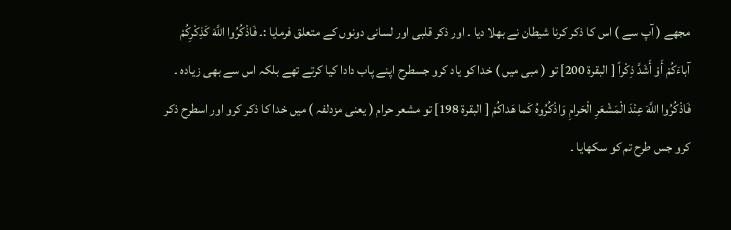مجھے ( آپ سے ) اس کا ذکر کرنا شیطان نے بھلا دیا ۔ اور ذکر قلبی اور لسانی دونوں کے متعلق فرمایا :۔ فَاذْكُرُوا اللَّهَ كَذِكْرِكُمْ آباءَكُمْ أَوْ أَشَدَّ ذِكْراً [ البقرة 200] تو ( مبی میں ) خدا کو یاد کرو جسطرح اپنے پاب دادا کیا کرتے تھے بلکہ اس سے بھی زیادہ ۔ فَاذْكُرُوا اللَّهَ عِنْدَ الْمَشْعَرِ الْحَرامِ وَاذْكُرُوهُ كَما هَداكُمْ [ البقرة 198] تو مشعر حرام ( یعنی مزدلفہ ) میں خدا کا ذکر کرو اور اسطرح ذکر کرو جس طرح تم کو سکھایا ۔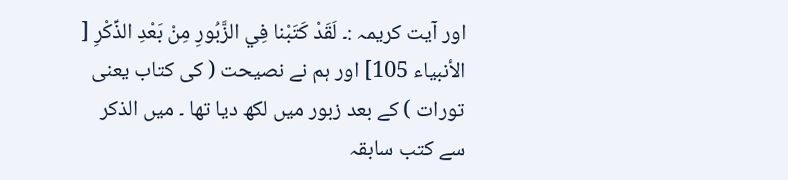اور آیت کریمہ :۔ لَقَدْ كَتَبْنا فِي الزَّبُورِ مِنْ بَعْدِ الذِّكْرِ [ الأنبیاء 105] اور ہم نے نصیحت ( کی کتاب یعنی تورات ) کے بعد زبور میں لکھ دیا تھا ۔ میں الذکر سے کتب سابقہ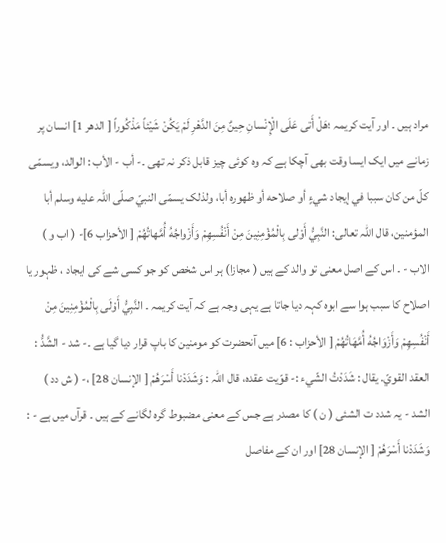مراد ہیں ۔ اور آیت کریمہ ؛هَلْ أَتى عَلَى الْإِنْسانِ حِينٌ مِنَ الدَّهْرِ لَمْ يَكُنْ شَيْئاً مَذْكُوراً [ الدهر 1] انسان پر زمانے میں ایک ایسا وقت بھی آچکا ہے کہ وہ کوئی چیز قابل ذکر نہ تھی ۔- أب - الأب : الوالد، ويسمّى كلّ من کان سببا في إيجاد شيءٍ أو صلاحه أو ظهوره أبا، ولذلک يسمّى النبيّ صلّى اللہ عليه وسلم أبا المؤمنین، قال اللہ تعالی: النَّبِيُّ أَوْلى بِالْمُؤْمِنِينَ مِنْ أَنْفُسِهِمْ وَأَزْواجُهُ أُمَّهاتُهُمْ [ الأحزاب 6]- ( اب و ) الاب - ۔ اس کے اصل معنی تو والد کے ہیں ( مجازا) ہر اس شخص کو جو کسی شے کی ایجاد ، ظہور یا اصلاح کا سبب ہوا سے ابوہ کہہ دیا جاتا ہے یہی وجہ ہے کہ آیت کریمہ ۔ النَّبِيُّ أَوْلَى بِالْمُؤْمِنِينَ مِنْ أَنْفُسِهِمْ وَأَزْوَاجُهُ أُمَّهَاتُهُمْ [ الأحزاب : 6] میں آنحضرت کو مومنین کا باپ قرار دیا گیا ہے ۔- شد - الشَّدُّ : العقد القويّ. يقال : شَدَدْتُ الشّيء :- قوّيت عقده، قال اللہ : وَشَدَدْنا أَسْرَهُمْ [ الإنسان 28] ،- ( ش دد ) الشد - یہ شدد ت الشئی ( ن ) کا مصدر ہے جس کے معنی مضبوط گرہ لگانے کے ہیں ۔ قرآں میں ہے - : وَشَدَدْنا أَسْرَهُمْ [ الإنسان 28] اور ان کے مفاصل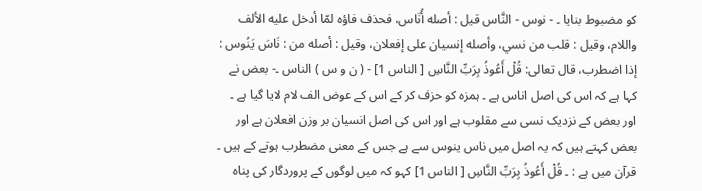کو مضبوط بنایا ۔ - نوس - النَّاس قيل : أصله أُنَاس، فحذف فاؤه لمّا أدخل عليه الألف واللام، وقیل : قلب من نسي، وأصله إنسیان علی إفعلان، وقیل : أصله من : نَاسَ يَنُوس : إذا اضطرب، قال تعالی: قُلْ أَعُوذُ بِرَبِّ النَّاسِ [ الناس 1] - ( ن و س ) الناس ۔- بعض نے کہا ہے کہ اس کی اصل اناس ہے ۔ ہمزہ کو حزف کر کے اس کے عوض الف لام لایا گیا ہے ۔ اور بعض کے نزدیک نسی سے مقلوب ہے اور اس کی اصل انسیان بر وزن افعلان ہے اور بعض کہتے ہیں کہ یہ اصل میں ناس ینوس سے ہے جس کے معنی مضطرب ہوتے کے ہیں ۔ قرآن میں ہے : ۔ قُلْ أَعُوذُ بِرَبِّ النَّاسِ [ الناس 1] کہو کہ میں لوگوں کے پروردگار کی پناہ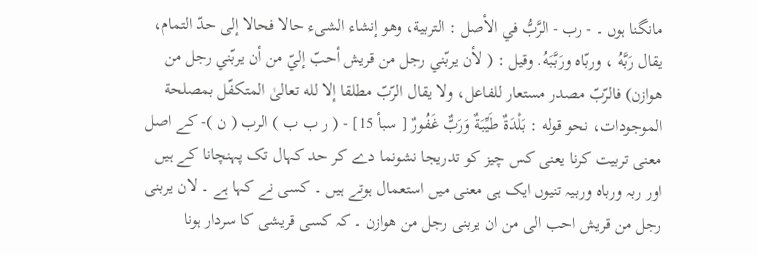مانگنا ہوں ۔ - رب - الرَّبُّ في الأصل : التربية، وهو إنشاء الشیء حالا فحالا إلى حدّ التمام، يقال رَبَّهُ ، وربّاه ورَبَّبَهُ. وقیل : ( لأن يربّني رجل من قریش أحبّ إليّ من أن يربّني رجل من هوازن) فالرّبّ مصدر مستعار للفاعل، ولا يقال الرّبّ مطلقا إلا لله تعالیٰ المتکفّل بمصلحة الموجودات، نحو قوله : بَلْدَةٌ طَيِّبَةٌ وَرَبٌّ غَفُورٌ [ سبأ 15] - ( ر ب ب ) الرب ( ن )- کے اصل معنی تربیت کرنا یعنی کس چیز کو تدریجا نشونما دے کر حد کہال تک پہنچانا کے ہیں اور ربہ ورباہ وربیہ تنیوں ایک ہی معنی میں استعمال ہوتے ہیں ۔ کسی نے کہا ہے ۔ لان یربنی رجل من قریش احب الی من ان یربنی رجل من ھوازن ۔ کہ کسی قریشی کا سردار ہونا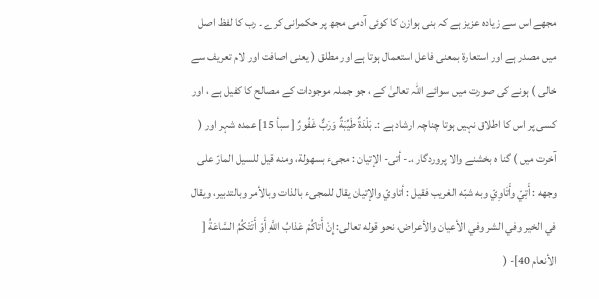مجھے اس سے زیادہ عزیز ہے کہ بنی ہوازن کا کوئی آدمی مجھ پر حکمرانی کرے ۔ رب کا لفظ اصل میں مصدر ہے اور استعارۃ بمعنی فاعل استعمال ہوتا ہے اور مطلق ( یعنی اصافت اور لام تعریف سے خالی ) ہونے کی صورت میں سوائے اللہ تعالیٰ کے ، جو جملہ موجودات کے مصالح کا کفیل ہے ، اور کسی پر اس کا اطلاق نہیں ہوتا چناچہ ارشاد ہے :۔ بَلْدَةٌ طَيِّبَةٌ وَرَبٌّ غَفُورٌ [ سبأ 15] عمدہ شہر اور ( آخرت میں ) گنا ه بخشنے والا پروردگار ،۔- أتى- الإتيان : مجیء بسهولة، ومنه قيل للسیل المارّ علی وجهه : أَتِيّ وأَتَاوِيّ وبه شبّه الغریب فقیل : أتاويّ والإتيان يقال للمجیء بالذات وبالأمر وبالتدبیر، ويقال في الخیر وفي الشر وفي الأعيان والأعراض، نحو قوله تعالی: إِنْ أَتاكُمْ عَذابُ اللَّهِ أَوْ أَتَتْكُمُ السَّاعَةُ [ الأنعام 40]- (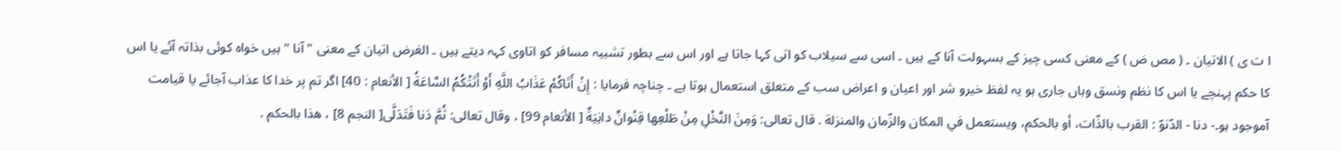ا ت ی ) الاتیان ۔ ( مص ض ) کے معنی کسی چیز کے بسہولت آنا کے ہیں ۔ اسی سے سیلاب کو اتی کہا جاتا ہے اور اس سے بطور تشبیہ مسافر کو اتاوی کہہ دیتے ہیں ۔ الغرض اتیان کے معنی " آنا " ہیں خواہ کوئی بذاتہ آئے یا اس کا حکم پہنچے یا اس کا نظم ونسق وہاں جاری ہو یہ لفظ خیرو شر اور اعیان و اعراض سب کے متعلق استعمال ہوتا ہے ۔ چناچہ فرمایا : إِنْ أَتَاكُمْ عَذَابُ اللَّهِ أَوْ أَتَتْكُمُ السَّاعَةُ [ الأنعام : 40] اگر تم پر خدا کا عذاب آجائے یا قیامت آموجود ہو۔- دنا - الدّنوّ : القرب بالذّات، أو بالحکم، ويستعمل في المکان والزّمان والمنزلة . قال تعالی: وَمِنَ النَّخْلِ مِنْ طَلْعِها قِنْوانٌ دانِيَةٌ [ الأنعام 99] ، وقال تعالی: ثُمَّ دَنا فَتَدَلَّى[ النجم 8] ، هذا بالحکم .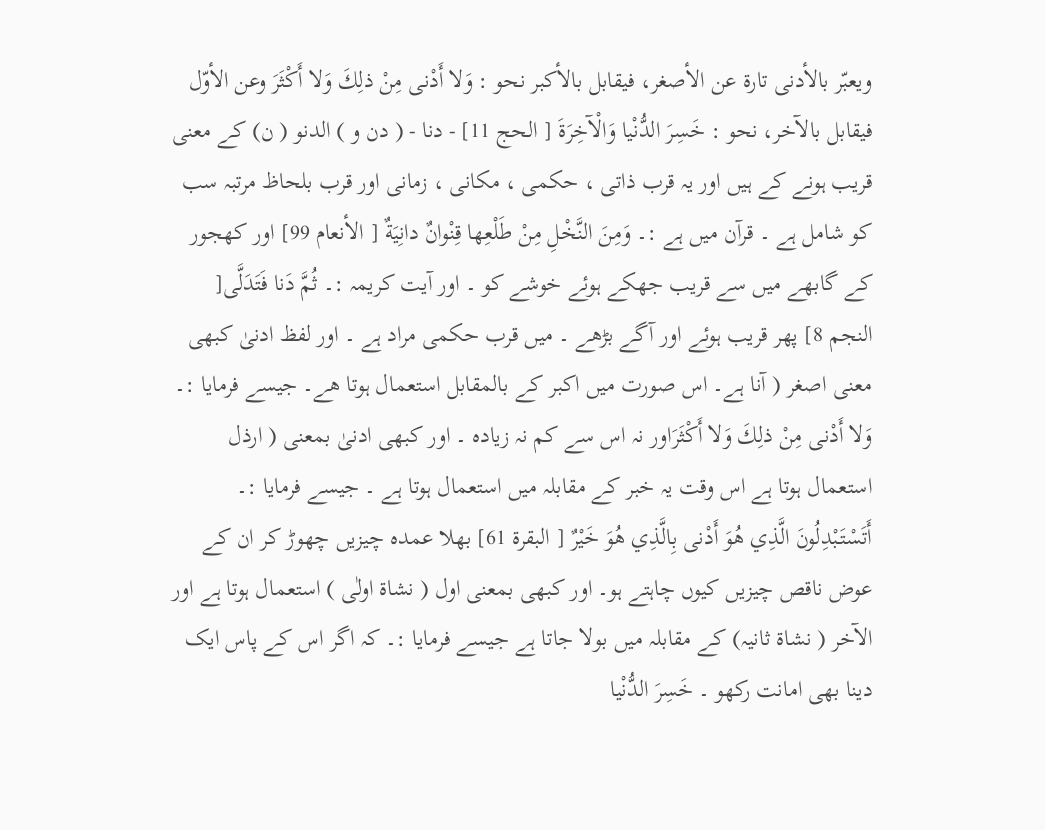ويعبّر بالأدنی تارة عن الأصغر، فيقابل بالأكبر نحو : وَلا أَدْنى مِنْ ذلِكَ وَلا أَكْثَرَ وعن الأوّل فيقابل بالآخر، نحو : خَسِرَ الدُّنْيا وَالْآخِرَةَ [ الحج 11] - دنا - ( دن و ) الدنو ( ن) کے معنی قریب ہونے کے ہیں اور یہ قرب ذاتی ، حکمی ، مکانی ، زمانی اور قرب بلحاظ مرتبہ سب کو شامل ہے ۔ قرآن میں ہے :۔ وَمِنَ النَّخْلِ مِنْ طَلْعِها قِنْوانٌ دانِيَةٌ [ الأنعام 99] اور کھجور کے گابھے میں سے قریب جھکے ہوئے خوشے کو ۔ اور آیت کریمہ :۔ ثُمَّ دَنا فَتَدَلَّى[ النجم 8] پھر قریب ہوئے اور آگے بڑھے ۔ میں قرب حکمی مراد ہے ۔ اور لفظ ادنیٰ کبھی معنی اصغر ( آنا ہے۔ اس صورت میں اکبر کے بالمقابل استعمال ہوتا هے۔ جیسے فرمایا :۔ وَلا أَدْنى مِنْ ذلِكَ وَلا أَكْثَرَاور نہ اس سے کم نہ زیادہ ۔ اور کبھی ادنیٰ بمعنی ( ارذل استعمال ہوتا ہے اس وقت یہ خبر کے مقابلہ میں استعمال ہوتا ہے ۔ جیسے فرمایا :۔ أَتَسْتَبْدِلُونَ الَّذِي هُوَ أَدْنى بِالَّذِي هُوَ خَيْرٌ [ البقرة 61] بھلا عمدہ چیزیں چھوڑ کر ان کے عوض ناقص چیزیں کیوں چاہتے ہو۔ اور کبھی بمعنی اول ( نشاۃ اولٰی ) استعمال ہوتا ہے اور الآخر ( نشاۃ ثانیہ) کے مقابلہ میں بولا جاتا ہے جیسے فرمایا :۔ کہ اگر اس کے پاس ایک دینا بھی امانت رکھو ۔ خَسِرَ الدُّنْيا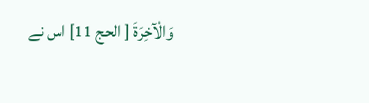وَالْآخِرَةَ [ الحج 11] اس نے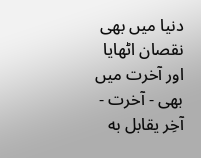دنیا میں بھی نقصان اٹھایا اور آخرت میں بھی - آخرت - آخِر يقابل به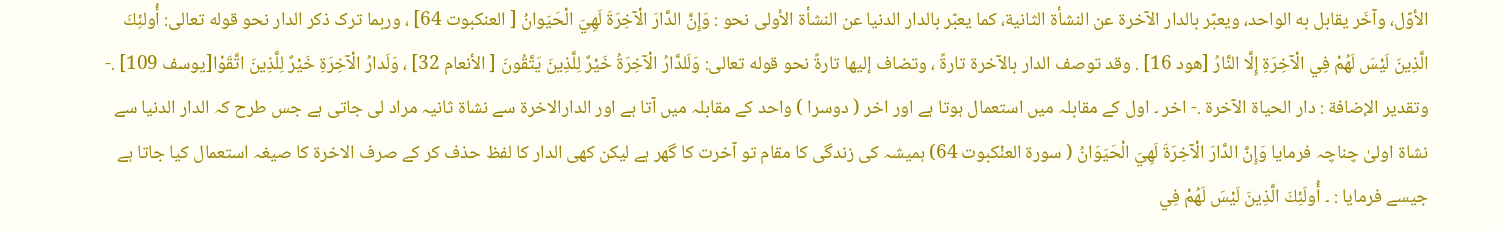الأوّل، وآخَر يقابل به الواحد، ويعبّر بالدار الآخرة عن النشأة الثانية، كما يعبّر بالدار الدنیا عن النشأة الأولی نحو : وَإِنَّ الدَّارَ الْآخِرَةَ لَهِيَ الْحَيَوانُ [ العنکبوت 64] ، وربما ترک ذکر الدار نحو قوله تعالی: أُولئِكَ الَّذِينَ لَيْسَ لَهُمْ فِي الْآخِرَةِ إِلَّا النَّارُ [هود 16] . وقد توصف الدار بالآخرة تارةً ، وتضاف إليها تارةً نحو قوله تعالی: وَلَلدَّارُ الْآخِرَةُ خَيْرٌ لِلَّذِينَ يَتَّقُونَ [ الأنعام 32] ، وَلَدارُ الْآخِرَةِ خَيْرٌ لِلَّذِينَ اتَّقَوْا[يوسف 109] .- وتقدیر الإضافة : دار الحیاة الآخرة .- اخر ۔ اول کے مقابلہ میں استعمال ہوتا ہے اور اخر ( دوسرا ) واحد کے مقابلہ میں آتا ہے اور الدارالاخرۃ سے نشاۃ ثانیہ مراد لی جاتی ہے جس طرح کہ الدار الدنیا سے نشاۃ اولیٰ چناچہ فرمایا وَإِنَّ الدَّارَ الْآخِرَةَ لَهِيَ الْحَيَوَانُ ( سورة العنْکبوت 64) ہمیشہ کی زندگی کا مقام تو آخرت کا گھر ہے لیکن کھی الدار کا لفظ حذف کر کے صرف الاخرۃ کا صیغہ استعمال کیا جاتا ہے جیسے فرمایا : ۔ أُولَئِكَ الَّذِينَ لَيْسَ لَهُمْ فِي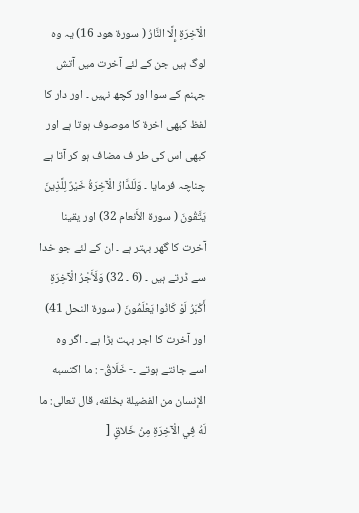الْآخِرَةِ إِلَّا النَّارُ ( سورة هود 16) یہ وہ لوگ ہیں جن کے لئے آخرت میں آتش جہنم کے سوا اور کچھ نہیں ۔ اور دار کا لفظ کبھی اخرۃ کا موصوف ہوتا ہے اور کبھی اس کی طر ف مضاف ہو کر آتا ہے چناچہ فرمایا ۔ وَلَلدَّارُ الْآخِرَةُ خَيْرٌ لِلَّذِينَ يَتَّقُونَ ( سورة الأَنعام 32) اور یقینا آخرت کا گھر بہتر ہے ۔ ان کے لئے جو خدا سے ڈرتے ہیں ۔ (6 ۔ 32) وَلَأَجْرُ الْآخِرَةِ أَكْبَرُ لَوْ كَانُوا يَعْلَمُونَ ( سورة النحل 41) اور آخرت کا اجر بہت بڑا ہے ۔ اگر وہ اسے جانتے ہوتے ۔- خَلَاقُ- : ما اکتسبه الإنسان من الفضیلة بخلقه، قال تعالی: ما لَهُ فِي الْآخِرَةِ مِنْ خَلاقٍ [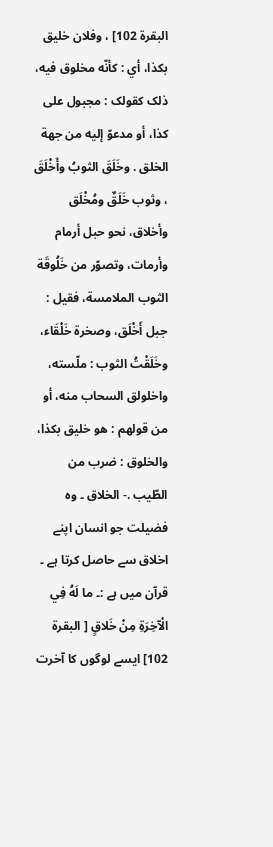البقرة 102] ، وفلان خلیق بکذا، أي : كأنّه مخلوق فيه، ذلک کقولک : مجبول علی كذا، أو مدعوّ إليه من جهة الخلق . وخَلَقَ الثوبُ وأَخْلَقَ ، وثوب خَلَقٌ ومُخْلَق وأخلاق، نحو حبل أرمام وأرمات، وتصوّر من خَلُوقَة الثوب الملامسة، فقیل : جبل أَخْلَق، وصخرة خَلْقَاء، وخَلَقْتُ الثوب : ملّسته، واخلولق السحاب منه، أو من قولهم : هو خلیق بکذا، والخلوق : ضرب من الطّيب .- الخلاق ۔ وہ فضیلت جو انسان اپنے اخلاق سے حاصل کرتا ہے ۔ قرآن میں ہے :۔ ما لَهُ فِي الْآخِرَةِ مِنْ خَلاقٍ [ البقرة 102] ایسے لوگوں کا آخرت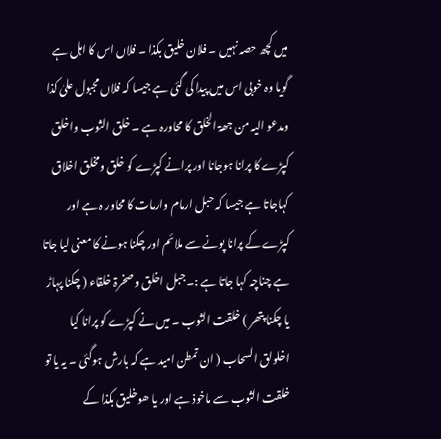میں کچھ حصہ نہیں ۔ فلان خلیق بکذا ۔ فلاں اس کا اہل ہے گویا وہ خوبی اس میں پیدا کی گئی ہے جیسا کہ فلاں مجبول علیٰ کذا ومدعو الیہ من جھۃ الخلق کا محاورہ ہے ۔ خلق الثوب واخلق کپڑے کا پرانا ہوجانا اور پرانے کپڑے کو خلق ومخلق اخلاق کہاجاتا ہے جیسا کہ حبل ارمام وارمات کا محاور ہ ہے اور کپڑے کے پرانا پونے سے ملائم اور چکنا ہونے کا معنی لیا جاتا ہے چناچہ کہا جاتا ہے :۔ جبل اخلق و صخرۃ خلقاء ( چکنا پہاڑ یا چکنا پتھر ) خلقت الثوب ۔ میں نے کپڑے کو پرانا کیا اخلولق السحاب ( ان تمطن امید ہے کہ بارش ہوگئی ۔ یہ یا تو خلقت الثوب سے ماخوذ ہے اور یا ھوخلیق بکذا کے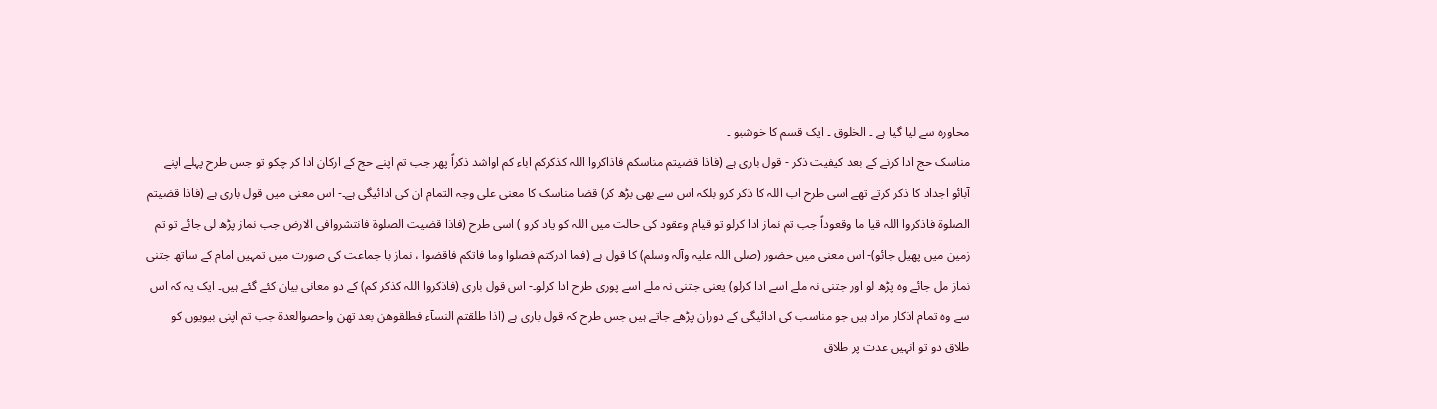محاورہ سے لیا گیا ہے ۔ الخلوق ۔ ایک قسم کا خوشبو ۔
مناسک حج ادا کرنے کے بعد کیفیت ذکر - قول باری ہے (فاذا قضیتم مناسکم فاذاکروا اللہ کذکرکم اباء کم اواشد ذکراً پھر جب تم اپنے حج کے ارکان ادا کر چکو تو جس طرح پہلے اپنے آبائو اجداد کا ذکر کرتے تھے اسی طرح اب اللہ کا ذکر کرو بلکہ اس سے بھی بڑھ کر) قضا مناسک کا معنی علی وجہ التمام ان کی ادائیگی ہے۔- اس معنی میں قول باری ہے (فاذا قضیتم الصلوۃ فاذکروا اللہ قیا ما وقعوداً جب تم نماز ادا کرلو تو قیام وعقود کی حالت میں اللہ کو یاد کرو ) اسی طرح (فاذا قضیت الصلوۃ فانتشروافی الارض جب نماز پڑھ لی جائے تو تم زمین میں پھیل جائو)- اس معنی میں حضور (صلی اللہ علیہ وآلہ وسلم) کا قول ہے (فما ادرکتم فصلوا وما فاتکم فاقضوا ، نماز با جماعت کی صورت میں تمہیں امام کے ساتھ جتنی نماز مل جائے وہ پڑھ لو اور جتنی نہ ملے اسے ادا کرلو) یعنی جتنی نہ ملے اسے پوری طرح ادا کرلو۔- اس قول باری (فاذکروا اللہ کذکر کم) کے دو معانی بیان کئے گئے ہیں۔ ایک یہ کہ اس سے وہ تمام اذکار مراد ہیں جو مناسب کی ادائیگی کے دوران پڑھے جاتے ہیں جس طرح کہ قول باری ہے (اذا طلقتم النسآء فطلقوھن بعد تھن واحصوالعدۃ جب تم اپنی بیویوں کو طلاق دو تو انہیں عدت پر طلاق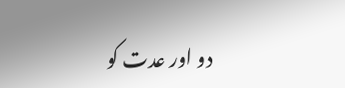دو اور عدت کو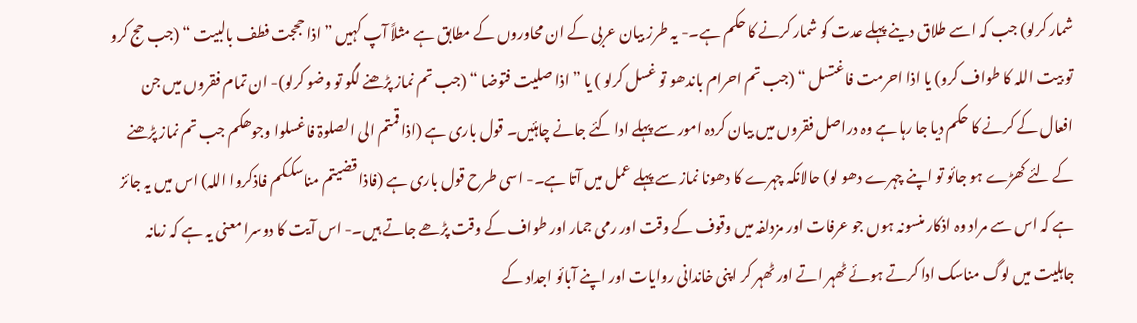شمار کرلو) جب کہ اسے طلاق دینے پہلے عدت کو شمار کرنے کا حکم ہے۔- یہ طرز بیان عربی کے ان محاوروں کے مطابق ہے مثلاً آپ کہیں ” اذا حججت فطف بالبیت “ (جب حج کرو تو بیت اللہ کا طواف کرو) یا اذا احرمت فاغتسل “ (جب تم احرام باندھو تو غسل کرلو ) یا ” اذا صلیت فتوضا “ (جب تم نماز پڑھنے لگو تو وضو کرلو)- ان تمام فقروں میں جن افعال کے کرنے کا حکم دیا جا رہا ہے وہ دراصل فقروں میں بیان کردہ امور سے پہلے ادا کئے جانے چاہئیں۔ قول باری ہے (اذا قمتم الی الصلوۃ فاغسلوا وجوھکم جب تم نماز پڑھنے کے لئے کھڑے ہو جائو تو اپنے چہرے دھو لو) حالانکہ چہرے کا دھونا نماز سے پہلے عمل میں آتا ہے۔- اسی طرح قول باری ہے (فاذا قضیتم مناسککم فاذکروا اللہ) اس میں یہ جائز ہے کہ اس سے مراد وہ اذکار منسونہ ہوں جو عرفات اور مزدلفہ میں وقوف کے وقت اور رمی جمار اور طواف کے وقت پڑھے جاتے ہیں۔- اس آیت کا دوسرا معنی یہ ہے کہ زمانہ جاہلیت میں لوگ مناسک ادا کرتے ہوئے ٹھہر اتے اور ٹھہر کر اپنی خاندانی روایات اور اپنے آبائو اجداد کے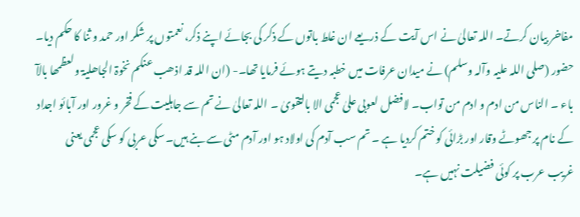مفاخر بیان کرتے۔ اللہ تعالیٰ نے اس آیت کے ذریعے ان غلط باتوں کے ذکر کی بجائے اپنے ذکر، نعمتوں پر شکر اور حمد و ثنا کا حکم دیا۔ حضور (صلی اللہ علیہ وآلہ وسلم) نے میدان عرفات میں خطبہ دیتے ہوئے فرمایا تھا۔- (ان اللہ قد اذھب عنکم نخوۃ الجاھلیۃ ولعظمھا بالآ باء ۔ الناس من ادم و ادم من تواب۔ لافضل لعوبی علیٰ عجمی الا بالتقویٰ ۔ اللہ تعالیٰ نے تم سے جاہلیت کے فخر و غرور اور آبائو اجداد کے نام پر جھوٹے وقار اور بڑائی کو ختم کردیا ہے ۔ تم سب آدم کی اولاد ہو اور آدم مٹی سے بنے ہیں۔ سکی عربی کو سکی عجمی یعنی غریب عرب پر کوئی فضیلت نہیں ہے۔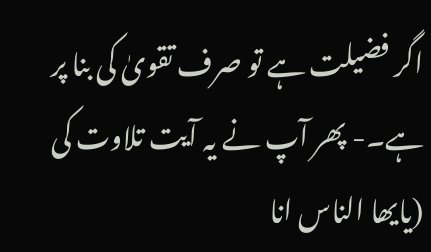اگر فضیلت ہے تو صرف تقویٰ کی بنا پر ہے۔- پھر آپ نے یہ آیت تلاوت کی (یایھا الناس انا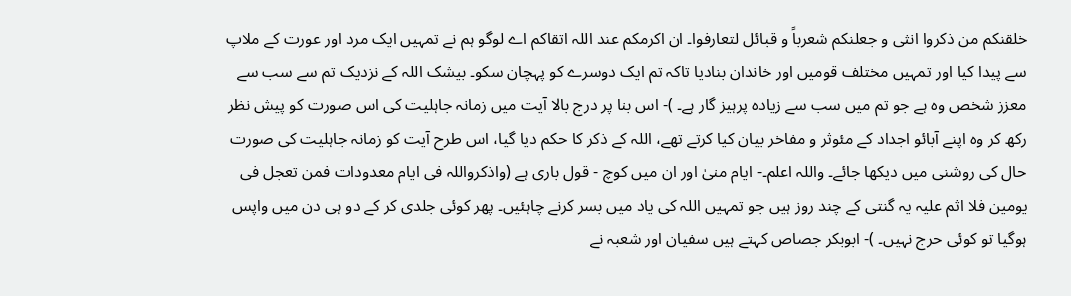خلقنکم من ذکروا انثی و جعلنکم شعرباً و قبائل لتعارفوا۔ ان اکرمکم عند اللہ اتقاکم اے لوگو ہم نے تمہیں ایک مرد اور عورت کے ملاپ سے پیدا کیا اور تمہیں مختلف قومیں اور خاندان بنادیا تاکہ تم ایک دوسرے کو پہچان سکو۔ بیشک اللہ کے نزدیک تم سے سب سے معزز شخص وہ ہے جو تم میں سب سے زیادہ پرہیز گار ہے۔ )- اس بنا پر درج بالا آیت میں زمانہ جاہلیت کی اس صورت کو پیش نظر رکھ کر وہ اپنے آبائو اجداد کے مئوثر و مفاخر بیان کیا کرتے تھے، اللہ کے ذکر کا حکم دیا گیا، اس طرح آیت کو زمانہ جاہلیت کی صورت حال کی روشنی میں دیکھا جائے۔ واللہ اعلم۔- ایام منیٰ اور ان میں کوچ - قول باری ہے (واذکرواللہ فی ایام معدودات فمن تعجل فی یومین فلا اثم علیہ یہ گنتی کے چند روز ہیں جو تمہیں اللہ کی یاد میں بسر کرنے چاہئیں۔ پھر کوئی جلدی کر کے دو ہی دن میں واپس ہوگیا تو کوئی حرج نہیں۔ )- ابوبکر جصاص کہتے ہیں سفیان اور شعبہ نے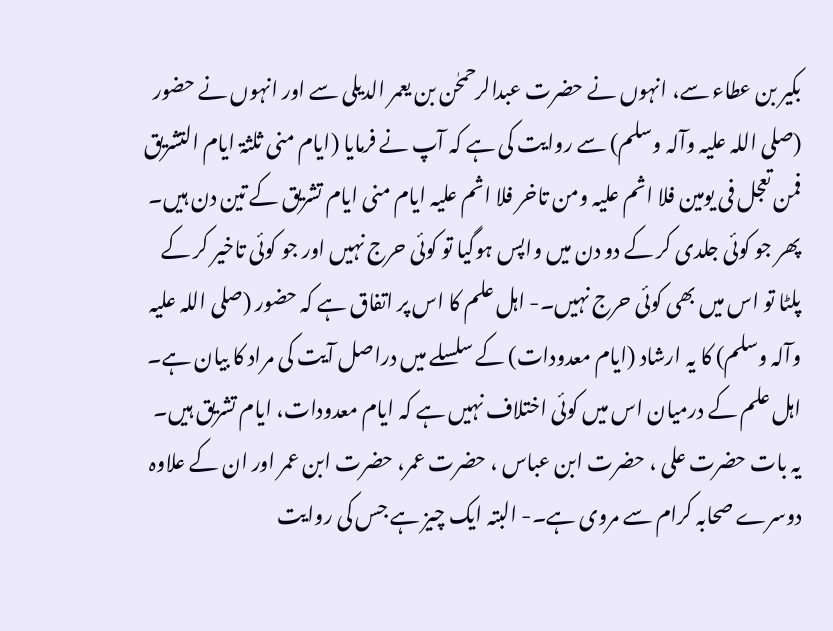بکیر بن عطاء سے، انہوں نے حضرت عبدالرحمحٰن بن یعمر الدیلی سے اور انہوں نے حضور (صلی اللہ علیہ وآلہ وسلم) سے روایت کی ہے کہ آپ نے فرمایا (ایام منی ثلثۃ ایام التشریق فمن تعجل فی یومین فلا اثم علیہ ومن تاخر فلا اثم علیہ ایام منی ایام تشریق کے تین دن ہیں۔ پھر جو کوئی جلدی کر کے دو دن میں واپس ہوگیا تو کوئی حرج نہیں اور جو کوئی تاخیر کر کے پلٹا تو اس میں بھی کوئی حرج نہیں۔- اہل علم کا اس پر اتفاق ہے کہ حضور (صلی اللہ علیہ وآلہ وسلم) کا یہ ارشاد (ایام معدودات) کے سلسلے میں دراصل آیت کی مراد کا بیان ہے۔ اہل علم کے درمیان اس میں کوئی اختلاف نہیں ہے کہ ایام معدودات، ایام تشریق ہیں۔ یہ بات حضرت علی ، حضرت ابن عباس ، حضرت عمر، حضرت ابن عمر اور ان کے علاوہ دوسرے صحابہ کرام سے مروی ہے۔- البتہ ایک چیز ہے جس کی روایت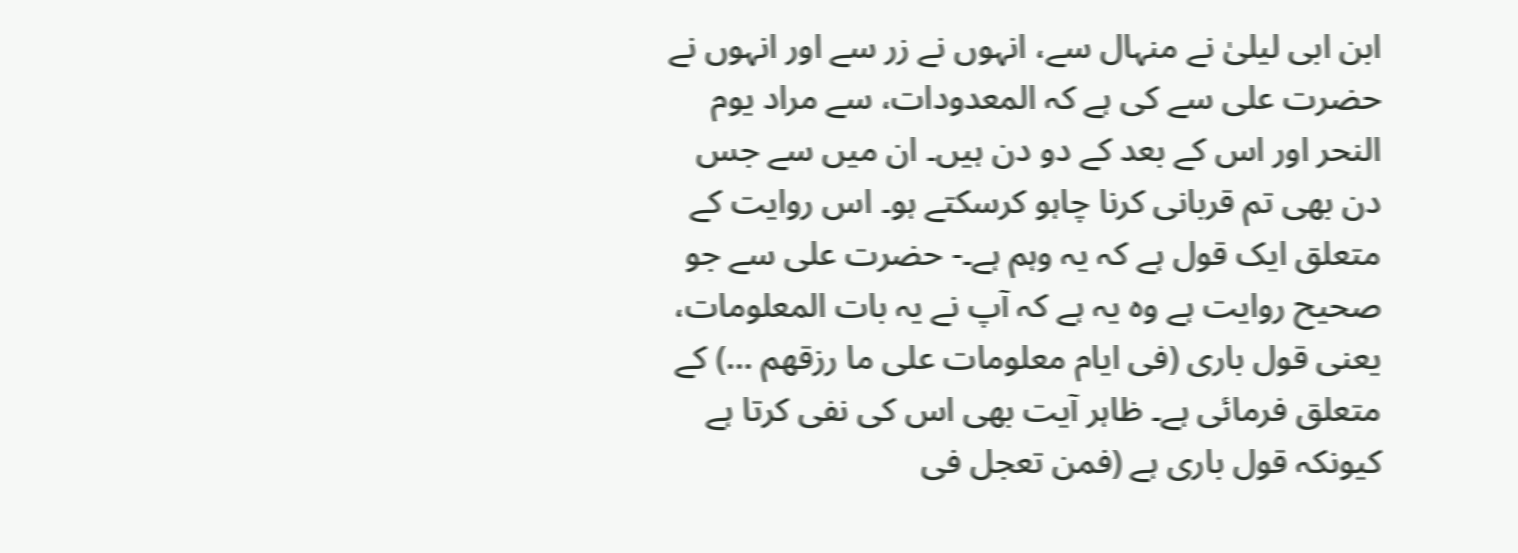ابن ابی لیلیٰ نے منہال سے، انہوں نے زر سے اور انہوں نے حضرت علی سے کی ہے کہ المعدودات، سے مراد یوم النحر اور اس کے بعد کے دو دن ہیں۔ ان میں سے جس دن بھی تم قربانی کرنا چاہو کرسکتے ہو۔ اس روایت کے متعلق ایک قول ہے کہ یہ وہم ہے۔- حضرت علی سے جو صحیح روایت ہے وہ یہ ہے کہ آپ نے یہ بات المعلومات، یعنی قول باری (فی ایام معلومات علی ما رزقھم …) کے متعلق فرمائی ہے۔ ظاہر آیت بھی اس کی نفی کرتا ہے کیونکہ قول باری ہے (فمن تعجل فی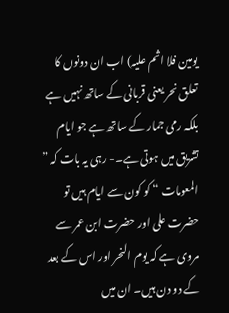یومین فلا اثم علیہ) اب ان دونوں کا تعلق نحر یعنی قربانی کے ساتھ نہیں ہے بلکہ رمی جمار کے ساتھ ہے جو ایام تشریق میں ہوتی ہے۔- رہی یہ بات کہ ” المعومات “ کو کون سے ایام ہیں تو حضرت علی اور حضرت ابن عمر سے مروی ہے کہ یوم النحر اور اس کے بعد کے دو دن ہیں۔ ان میں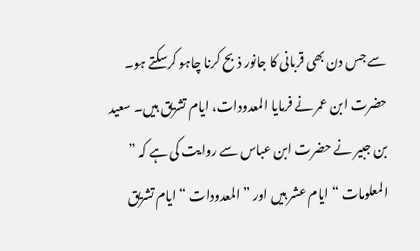سے جس دن بھی قربانی کا جانور ذبح کرنا چاہو کرسکتے ہو۔ حضرت ابن عمر نے فرمایا المعدودات، ایام تشریق ہیں۔ سعید بن جبیر نے حضرت ابن عباس سے روایت کی ہے کہ ” المعلومات “ ایام عشر ہیں اور ” المعدودات “ ایام تشریق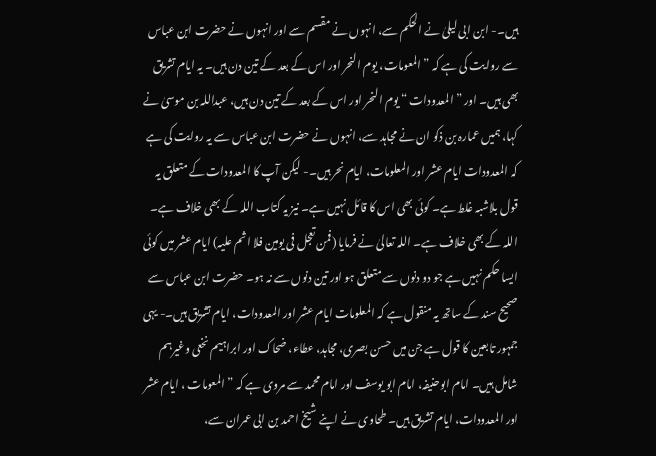ہیں۔- ابن ابی لیلیٰ نے الحکم سے، انہوں نے مقسم سے اور انہوں نے حضرت ابن عباس سے روایت کی ہے کہ ” المعومات، یوم النحر اور اس کے بعد کے تین دن ہیں۔ یہ ایام تشریق بھی ہیں۔ اور ” المعدودات “ یوم النحر اور اس کے بعد کے تین دن ہیں، عبداللہ بن موسیٰ نے کہا، ہمیں عمارہ بن ذکو ان نے مجاہد سے، انہوں نے حضرت ابن عباس سے یہ روایت کی ہے کہ المعدودات ایام عشر اور المعلومات، ایام نحر ہیں۔- لیکن آپ کا المعدودات کے متعلق یہ قول بلاشبہ غلط ہے۔ کوئی بھی اس کا قائل نہیں ہے۔ نیز یہ کتاب اللہ کے بھی خلاف ہے۔ اللہ کے بھی خلاف ہے۔ اللہ تعالیٰ نے فرمایا (فمن تعجل فی یومین فلا اثم علیہ) ایام عشر میں کوئی ایسا حکم نہیں ہے جو دو دنوں سے متعلق ہو اور تین دنوں سے نہ ہو۔ حضرت ابن عباس سے صحیح سند کے ساتھ یہ منقول ہے کہ المعلومات ایام عشر اور المعدودات، ایام تشریق ہیں۔- یہی جمہور تابعین کا قول ہے جن میں حسن بصری، مجاہد، عطاء، ضحاک اور ابراہیم نخعی وغیرہم شامل ہیں۔ امام ابوحنیفہ، امام ابو یوسف اور امام محمد سے مروی ہے کہ ” المعومات ، ایام عشر اور المعدودات، ایام تشریق ہیں۔ طحاوی نے اپنے شیخ احمد بن ابی عمران سے،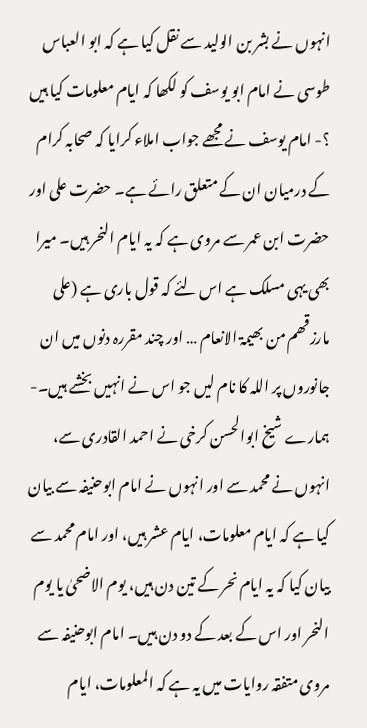انہوں نے بشر بن الولید سے نقل کیا ہے کہ ابو العباس طوسی نے امام ابو یوسف کو لکھا کہ ایام معلومات کیا ہیں ؟- امام یوسف نے مجھے جواب املاء کرایا کہ صحابہ کرام کے درمیان ان کے متعلق رائے ہے۔ حضرت علی اور حضرت ابن عمر سے مروی ہے کہ یہ ایام النحر ہیں۔ میرا بھی یہی مسلک ہے اس لئے کہ قول باری ہے (علی مارزقھم من بھیمۃ الانعام … اور چند مقررہ دنوں میں ان جانوروں پر اللہ کا نام لیں جو اس نے انہیں بخشے ہیں۔- ہمارے شیخ ابوالحسن کرخی نے احمد القادری سے، انہوں نے محمد سے اور انہوں نے امام ابوحنیفہ سے بیان کیا ہے کہ ایام معلومات، ایام عشر ہیں، اور امام محمد سے بیان کیا کہ یہ ایام نحر کے تین دن ہیں، یوم الاضحیٰ یا یوم النحر اور اس کے بعد کے دو دن ہیں۔ امام ابوحنیفہ سے مروی متفقہ روایات میں یہ ہے کہ المعلومات، ایام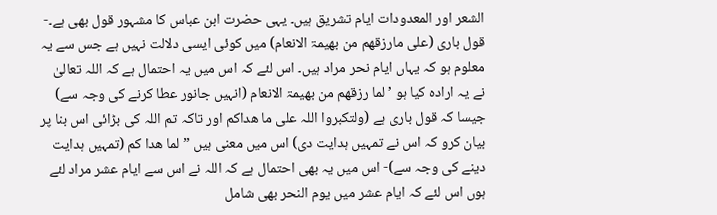الشعر اور المعدودات ایام تشریق ہیں۔ یہی حضرت ابن عباس کا مشہور قول بھی ہے۔- قول باری (علی مارزقھم من بھیمۃ الانعام) میں کوئی ایسی دلالت نہیں ہے جس سے یہ معلوم ہو کہ یہاں ایام نحر مراد ہیں۔ اس لئے کہ اس میں یہ احتمال ہے کہ اللہ تعالیٰ نے یہ ارادہ کیا ہو ’ لما رزقھم من بھیمۃ الانعام (انہیں جانور عطا کرنے کی وجہ سے) جیسا کہ قول باری ہے (ولتکبروا اللہ علی ما ھداکم اور تاکہ تم اللہ کی بڑائی اس بنا پر بیان کرو کہ اس نے تمہیں ہدایت دی) اس میں معنی ہیں ” لما ھدا کم (تمہیں ہدایت دینے کی وجہ سے)- اس میں یہ بھی احتمال ہے کہ اللہ نے اس سے ایام عشر مراد لئے ہوں اس لئے کہ ایام عشر میں یوم النحر بھی شامل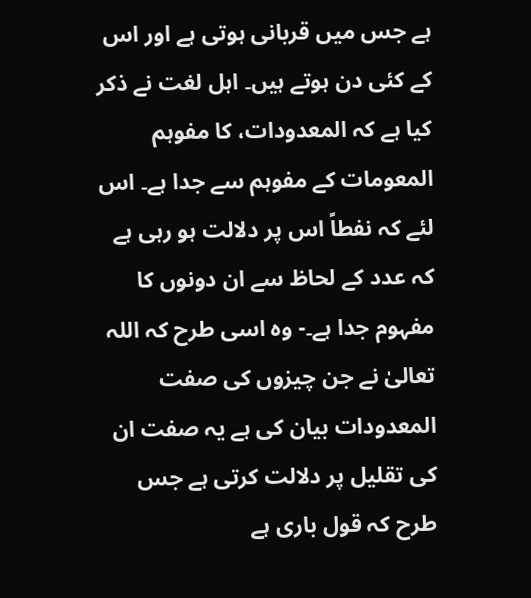ہے جس میں قربانی ہوتی ہے اور اس کے کئی دن ہوتے ہیں۔ اہل لغت نے ذکر کیا ہے کہ المعدودات، کا مفوہم المعومات کے مفوہم سے جدا ہے۔ اس لئے کہ نفطاً اس پر دلالت ہو رہی ہے کہ عدد کے لحاظ سے ان دونوں کا مفہوم جدا ہے۔- وہ اسی طرح کہ اللہ تعالیٰ نے جن چیزوں کی صفت المعدودات بیان کی ہے یہ صفت ان کی تقلیل پر دلالت کرتی ہے جس طرح کہ قول باری ہے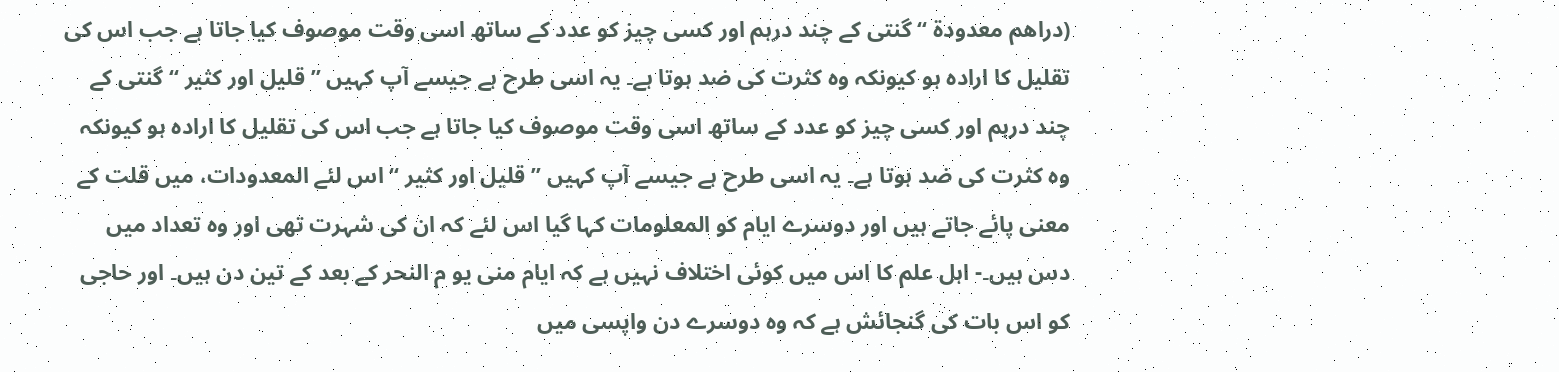(دراھم معدودۃ “ گنتی کے چند درہم اور کسی چیز کو عدد کے ساتھ اسی وقت موصوف کیا جاتا ہے جب اس کی تقلیل کا ارادہ ہو کیونکہ وہ کثرت کی ضد ہوتا ہے۔ یہ اسی طرح ہے جیسے آپ کہیں ” قلیل اور کثیر “ گنتی کے چند درہم اور کسی چیز کو عدد کے ساتھ اسی وقت موصوف کیا جاتا ہے جب اس کی تقلیل کا ارادہ ہو کیونکہ وہ کثرت کی ضد ہوتا ہے۔ یہ اسی طرح ہے جیسے آپ کہیں ” قلیل اور کثیر “ اس لئے المعدودات، میں قلت کے معنی پائے جاتے ہیں اور دوسرے ایام کو المعلومات کہا گیا اس لئے کہ ان کی شہرت تھی اور وہ تعداد میں دس ہیں۔- اہل علم کا اس میں کوئی اختلاف نہیں ہے کہ ایام منی یو م النحر کے بعد کے تین دن ہیں۔ اور حاجی کو اس بات کی گنجائش ہے کہ وہ دوسرے دن واپسی میں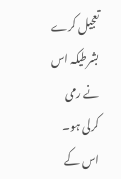تعجیل کرے بشرطیکہ اس نے رمی کرلی ہو۔ اس کے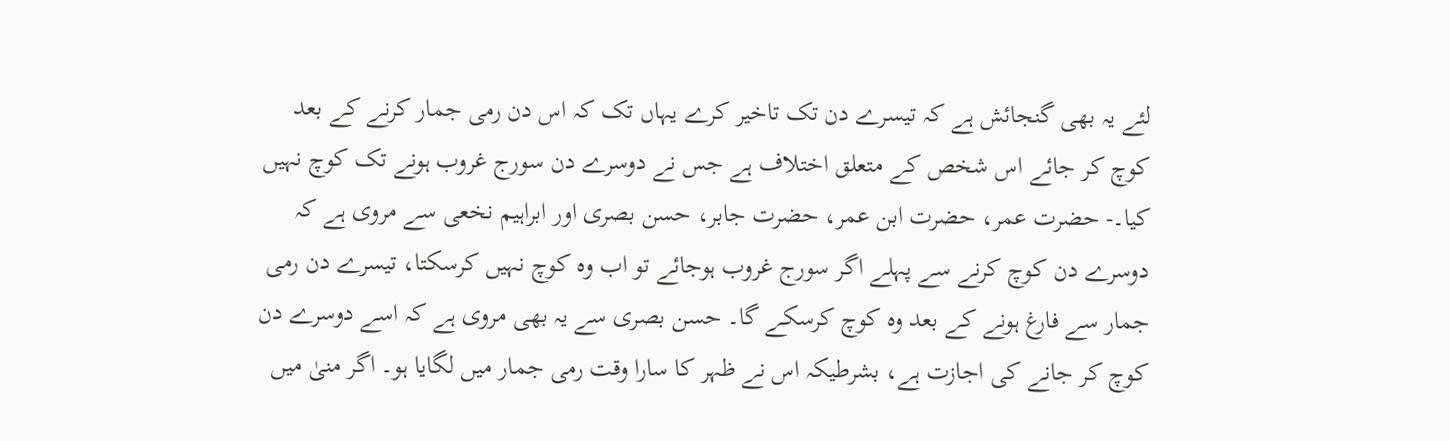لئے یہ بھی گنجائش ہے کہ تیسرے دن تک تاخیر کرے یہاں تک کہ اس دن رمی جمار کرنے کے بعد کوچ کر جائے اس شخص کے متعلق اختلاف ہے جس نے دوسرے دن سورج غروب ہونے تک کوچ نہیں کیا۔- حضرت عمر، حضرت ابن عمر، حضرت جابر، حسن بصری اور ابراہیم نخعی سے مروی ہے کہ دوسرے دن کوچ کرنے سے پہلے اگر سورج غروب ہوجائے تو اب وہ کوچ نہیں کرسکتا، تیسرے دن رمی جمار سے فارغ ہونے کے بعد وہ کوچ کرسکے گا۔ حسن بصری سے یہ بھی مروی ہے کہ اسے دوسرے دن کوچ کر جانے کی اجازت ہے، بشرطیکہ اس نے ظہر کا سارا وقت رمی جمار میں لگایا ہو۔ اگر منیٰ میں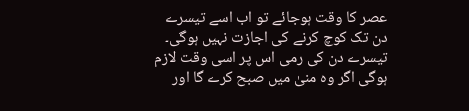عصر کا وقت ہوجائے تو اب اسے تیسرے دن تک کوچ کرنے کی اجازت نہیں ہوگی۔ تیسرے دن کی رمی اس پر اسی وقت لازم ہوگی اگر وہ منیٰ میں صبح کرے گا اور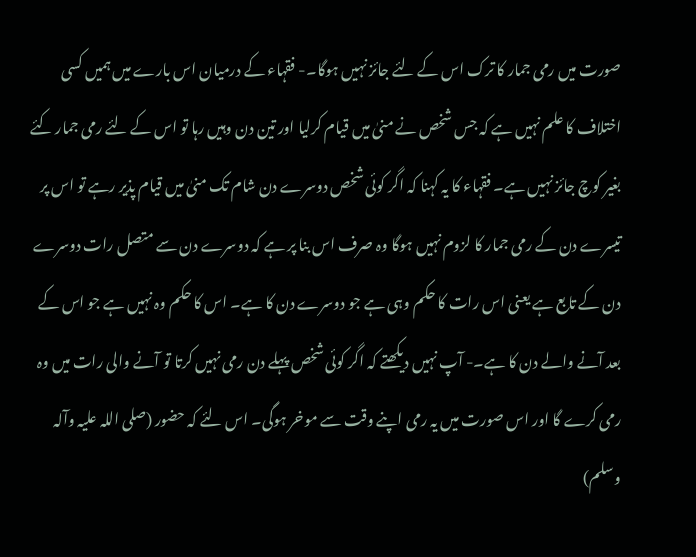صورت میں رمی جمار کا ترک اس کے لئے جائز نہیں ہوگا۔- فقہاء کے درمیان اس بارے میں ہمیں کسی اختلاف کا علم نہیں ہے کہ جس شخص نے منیٰ میں قیام کرلیا اور تین دن وہیں رہا تو اس کے لئے رمی جمار کئے بغیر کوچ جائز نہیں ہے۔ فقہاء کا یہ کہنا کہ اگر کوئی شخص دوسرے دن شام تک منیٰ میں قیام پذیر رہے تو اس پر تیسرے دن کے رمی جمار کا لزوم نہیں ہوگا وہ صرف اس بنا پر ہے کہ دوسرے دن سے متصل رات دوسرے دن کے تابع ہے یعنی اس رات کا حکم وہی ہے جو دوسرے دن کا ہے۔ اس کا حکم وہ نہیں ہے جو اس کے بعد آنے والے دن کا ہے۔- آپ نہیں دیکھتے کہ اگر کوئی شخص پہلے دن رمی نہیں کرتا تو آنے والی رات میں وہ رمی کرے گا اور اس صورت میں یہ رمی اپنے وقت سے موخر ہوگی۔ اس لئے کہ حضور (صلی اللہ علیہ وآلہ وسلم)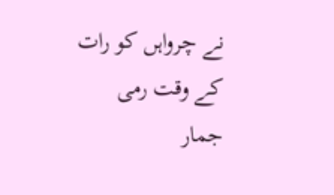نے چرواہں کو رات کے وقت رمی جمار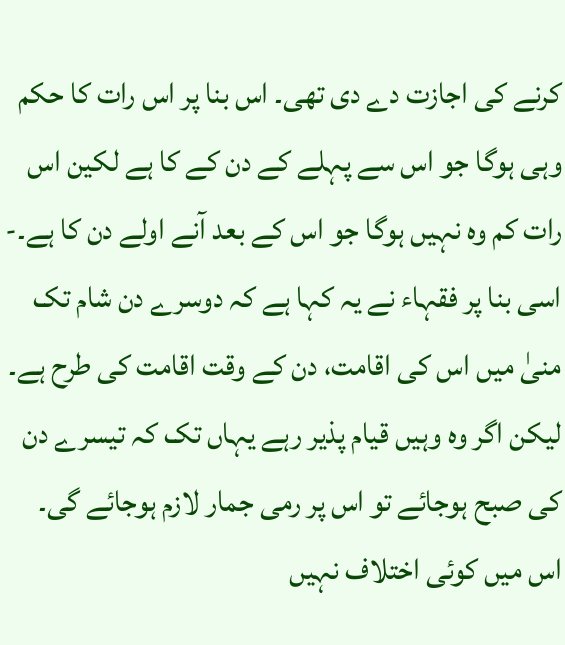کرنے کی اجازت دے دی تھی۔ اس بنا پر اس رات کا حکم وہی ہوگا جو اس سے پہلے کے دن کے کا ہے لکین اس رات کم وہ نہیں ہوگا جو اس کے بعد آنے اولے دن کا ہے۔- اسی بنا پر فقہاء نے یہ کہا ہے کہ دوسرے دن شام تک منیٰ میں اس کی اقامت، دن کے وقت اقامت کی طرح ہے۔ لیکن اگر وہ وہیں قیام پذیر رہے یہاں تک کہ تیسرے دن کی صبح ہوجائے تو اس پر رمی جمار لازم ہوجائے گی۔ اس میں کوئی اختلاف نہیں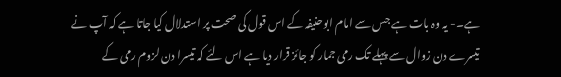ہے۔- یہ وہ بات ہے جس سے امام ابوحنیفہ کے اس قول کی صحت پر استدلال کیا جاتا ہے کہ آپ نے تیسرے دن زوال سے پہلے تک رمی جمار کو جائز قرار دیا ہے اس لئے کہ تیسرا دن لزوم رمی کے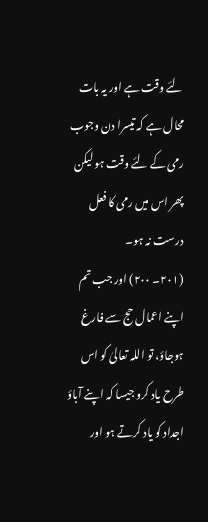لئے وقت ہے اور یہ بات محال ہے کہ تیسرا دن وجوب رمی کے لئے وقت ہو لیکن پھر اس میں رمی کا فعل درست نہ ہو۔
(٢٠١۔ ٢٠٠) اور جب تم اپنے اعمال حج سے فارغ ہوجاؤ، تو اللہ تعالیٰ کو اس طرح یاد کرو جیسا کہ اپنے آباؤ اجداد کو یاد کرتے ہو اور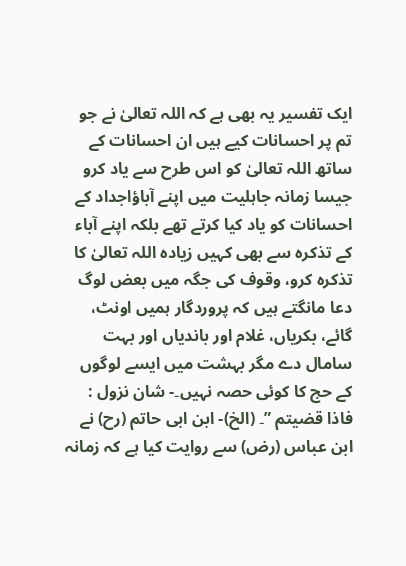ایک تفسیر یہ بھی ہے کہ اللہ تعالیٰ نے جو تم پر احسانات کیے ہیں ان احسانات کے ساتھ اللہ تعالیٰ کو اس طرح سے یاد کرو جیسا زمانہ جاہلیت میں اپنے آباؤاجداد کے احسانات کو یاد کیا کرتے تھے بلکہ اپنے آباء کے تذکرہ سے بھی کہیں زیادہ اللہ تعالیٰ کا تذکرہ کرو، وقوف کی جگہ میں بعض لوگ دعا مانگتے ہیں کہ پروردگار ہمیں اونٹ، گائے، بکریاں، غلام اور باندیاں اور بہت سامال دے مگر بہشت میں ایسے لوگوں کے حج کا کوئی حصہ نہیں۔- شان نزول : فاذا قضیتم ”۔ (الخ)- ابن ابی حاتم (رح) نے ابن عباس (رض) سے روایت کیا ہے کہ زمانہ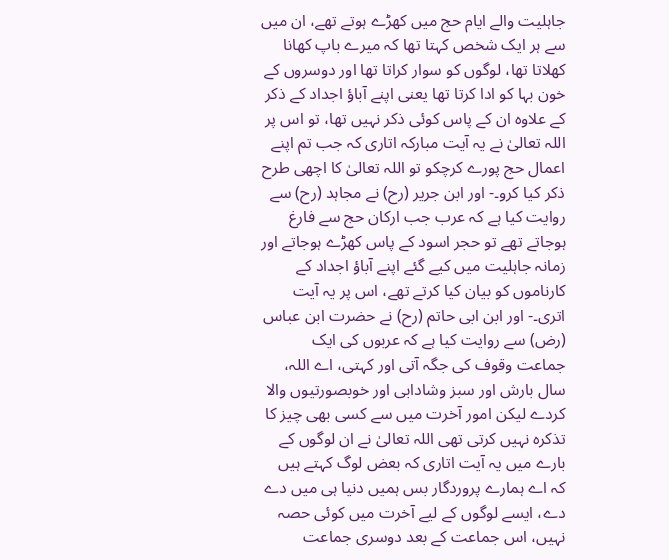جاہلیت والے ایام حج میں کھڑے ہوتے تھے، ان میں سے ہر ایک شخص کہتا تھا کہ میرے باپ کھانا کھلاتا تھا، لوگوں کو سوار کراتا تھا اور دوسروں کے خون بہا کو ادا کرتا تھا یعنی اپنے آباؤ اجداد کے ذکر کے علاوہ ان کے پاس کوئی ذکر نہیں تھا، تو اس پر اللہ تعالیٰ نے یہ آیت مبارکہ اتاری کہ جب تم اپنے اعمال حج پورے کرچکو تو اللہ تعالیٰ کا اچھی طرح ذکر کیا کرو۔- اور ابن جریر (رح) نے مجاہد (رح) سے روایت کیا ہے کہ عرب جب ارکان حج سے فارغ ہوجاتے تھے تو حجر اسود کے پاس کھڑے ہوجاتے اور زمانہ جاہلیت میں کیے گئے اپنے آباؤ اجداد کے کارناموں کو بیان کیا کرتے تھے، اس پر یہ آیت اتری۔- اور ابن ابی حاتم (رح) نے حضرت ابن عباس (رض) سے روایت کیا ہے کہ عربوں کی ایک جماعت وقوف کی جگہ آتی اور کہتی، اے اللہ، سال بارش اور سبز وشادابی اور خوبصورتیوں والا کردے لیکن امور آخرت میں سے کسی بھی چیز کا تذکرہ نہیں کرتی تھی اللہ تعالیٰ نے ان لوگوں کے بارے میں یہ آیت اتاری کہ بعض لوگ کہتے ہیں کہ اے ہمارے پروردگار بس ہمیں دنیا ہی میں دے دے، ایسے لوگوں کے لیے آخرت میں کوئی حصہ نہیں، اس جماعت کے بعد دوسری جماعت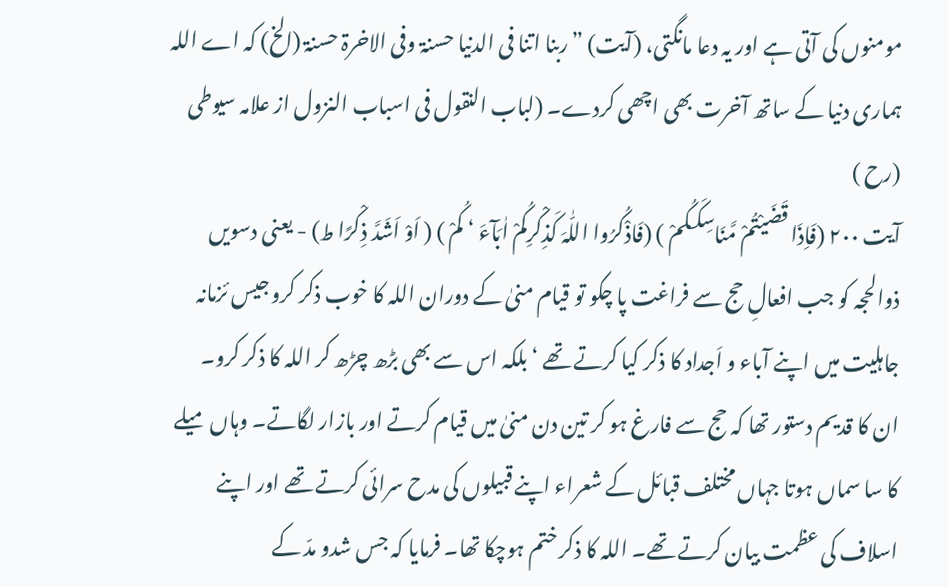مومنوں کی آتی ہے اور یہ دعا مانگتی، (آیت) ” ربنا اتنا فی الدنیا حسنۃ وفی الاخرۃ حسنۃ (الخ) کہ اے اللہ ہماری دنیا کے ساتھ آخرت بھی اچھی کردے۔ (لباب النقول فی اسباب النزول از علامہ سیوطی (رح )
آیت ٢٠٠ (فَاِذَا قَضَیْتُمْ مَّنَاسِکَکُمْ ) (فَاذْکُرُوا اللّٰہَ کَذِکْرِکُمْ اٰبَآءَ ‘ کُمْ ) ( اَوْ اَشَدَّ ذِکْرًا ط) - یعنی دسویں ذوالحجہ کو جب افعالِ حج سے فراغت پا چکو تو قیام منیٰ کے دوران اللہ کا خوب ذکر کرو جیس ئزمانہ جاہلیت میں اپنے آباء و اَجداد کا ذکر کیا کرتے تھے ‘ بلکہ اس سے بھی بڑھ چڑھ کر اللہ کا ذکر کرو۔ ان کا قدیم دستور تھا کہ حج سے فارغ ہو کر تین دن منیٰ میں قیام کرتے اور بازار لگاتے۔ وہاں میلے کا سا سماں ہوتا جہاں مختلف قبائل کے شعراء اپنے قبیلوں کی مدح سرائی کرتے تھے اور اپنے اسلاف کی عظمت بیان کرتے تھے۔ اللہ کا ذکر ختم ہوچکا تھا۔ فرمایا کہ جس شدو مدّ کے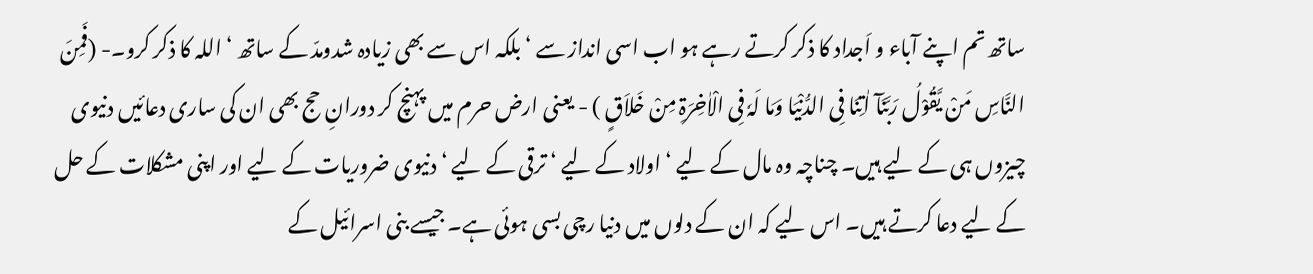ساتھ تم اپنے آباء و اَجداد کا ذکر کرتے رہے ہو اب اسی انداز سے ‘ بلکہ اس سے بھی زیادہ شدومدّ کے ساتھ ‘ اللہ کا ذکر کرو۔- (فَمِنَ النَّاسِ مَنْ یَّقُوْلُ رَبَّنَآ اٰتِنَا فِی الدُّنْیَا وَمَا لَہٗ فِی الْاٰخِرَۃِ مِنْ خَلاَقٍ ) - یعنی ارض حرم میں پہنچ کر دورانِ حج بھی ان کی ساری دعائیں دنیوی چیزوں ہی کے لیے ہیں۔ چناچہ وہ مال کے لیے ‘ اولاد کے لیے ‘ ترقی کے لیے ‘ دنیوی ضروریات کے لیے اور اپنی مشکلات کے حل کے لیے دعا کرتے ہیں۔ اس لیے کہ ان کے دلوں میں دنیا رچی بسی ہوئی ہے۔ جیسے بنی اسرائیل کے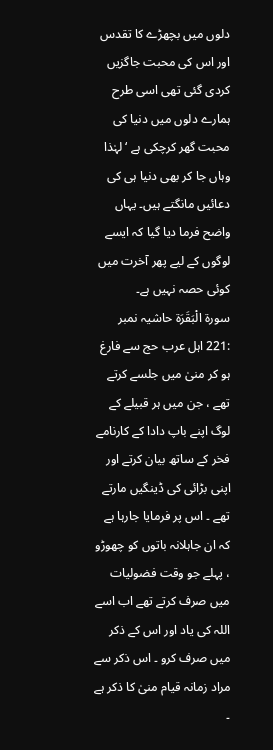دلوں میں بچھڑے کا تقدس اور اس کی محبت جاگزیں کردی گئی تھی اسی طرح ہمارے دلوں میں دنیا کی محبت گھر کرچکی ہے ‘ لہٰذا وہاں جا کر بھی دنیا ہی کی دعائیں مانگتے ہیں۔ یہاں واضح فرما دیا گیا کہ ایسے لوگوں کے لیے پھر آخرت میں کوئی حصہ نہیں ہے۔
سورة الْبَقَرَة حاشیہ نمبر :221 اہل عرب حج سے فارغ ہو کر منیٰ میں جلسے کرتے تھے ، جن میں ہر قبیلے کے لوگ اپنے باپ دادا کے کارنامے فخر کے ساتھ بیان کرتے اور اپنی بڑائی کی ڈینگیں مارتے تھے ۔ اس پر فرمایا جارہا ہے کہ ان جاہلانہ باتوں کو چھوڑو ، پہلے جو وقت فضولیات میں صرف کرتے تھے اب اسے اللہ کی یاد اور اس کے ذکر میں صرف کرو ۔ اس ذکر سے مراد زمانہ قیام منیٰ کا ذکر ہے ۔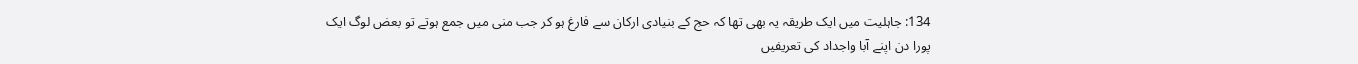134: جاہلیت میں ایک طریقہ یہ بھی تھا کہ حج کے بنیادی ارکان سے فارغ ہو کر جب منی میں جمع ہوتے تو بعض لوگ ایک پورا دن اپنے آبا واجداد کی تعریفیں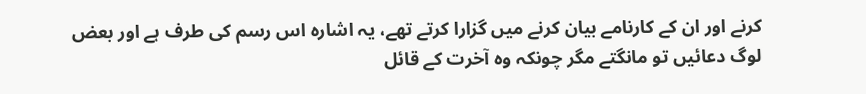کرنے اور ان کے کارنامے بیان کرنے میں گزارا کرتے تھے، یہ اشارہ اس رسم کی طرف ہے اور بعض لوگ دعائیں تو مانگتے مگر چونکہ وہ آخرت کے قائل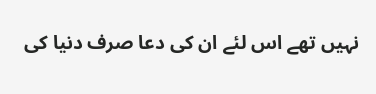نہیں تھے اس لئے ان کی دعا صرف دنیا کی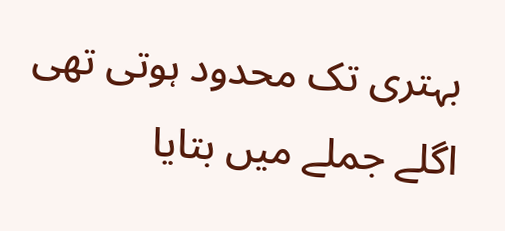بہتری تک محدود ہوتی تھی اگلے جملے میں بتایا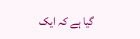گیا ہے کہ ایک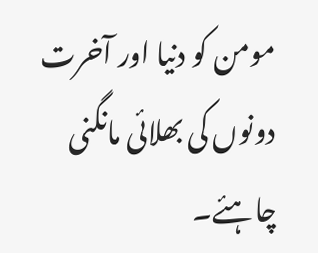مومن کو دنیا اور آخرت دونوں کی بھلائی مانگنی چاہئے۔